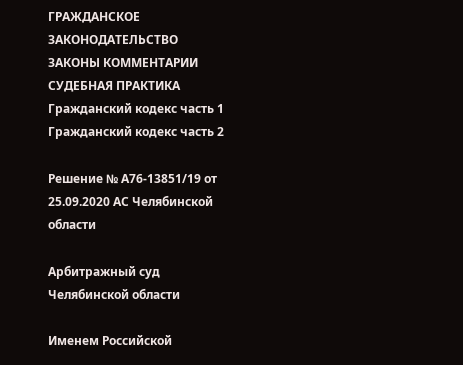ГРАЖДАНСКОЕ ЗАКОНОДАТЕЛЬСТВО
ЗАКОНЫ КОММЕНТАРИИ СУДЕБНАЯ ПРАКТИКА
Гражданский кодекс часть 1
Гражданский кодекс часть 2

Решение № А76-13851/19 от 25.09.2020 АС Челябинской области

Арбитражный суд Челябинской области

Именем Российской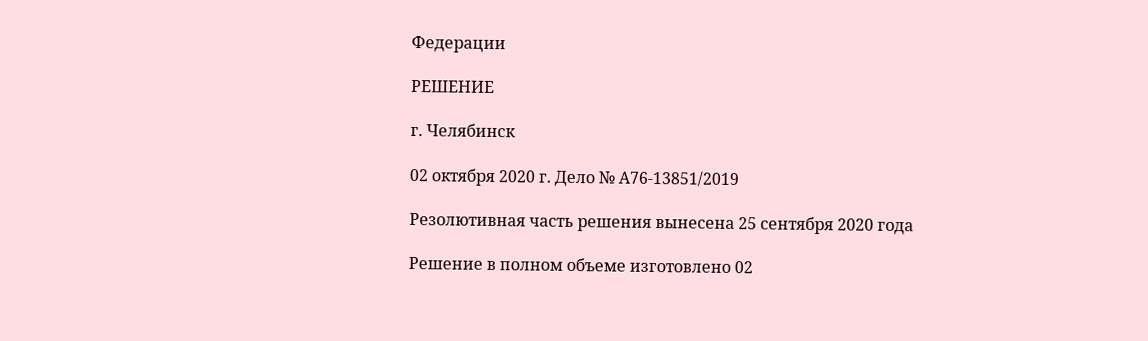Федерации

РЕШЕНИЕ

г. Челябинск

02 октября 2020 г. Дело № А76-13851/2019

Резолютивная часть решения вынесена 25 сентября 2020 года

Решение в полном объеме изготовлено 02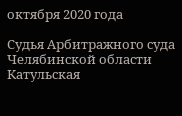октября 2020 года

Судья Арбитражного суда Челябинской области Катульская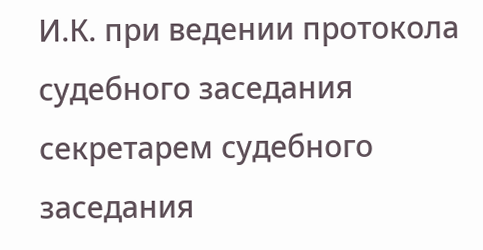И.К. при ведении протокола судебного заседания секретарем судебного заседания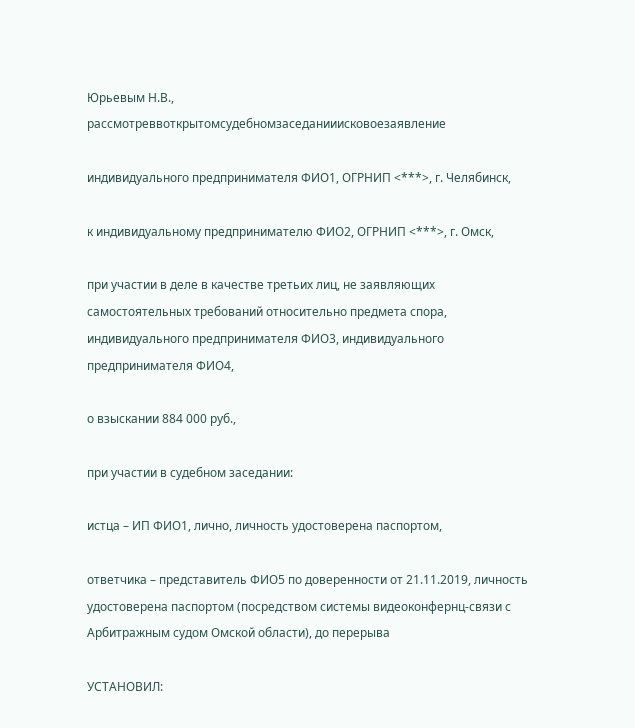Юрьевым Н.В., рассмотреввоткрытомсудебномзаседанииисковоезаявление

индивидуального предпринимателя ФИО1, ОГРНИП <***>, г. Челябинск,

к индивидуальному предпринимателю ФИО2, ОГРНИП <***>, г. Омск,

при участии в деле в качестве третьих лиц, не заявляющих самостоятельных требований относительно предмета спора, индивидуального предпринимателя ФИО3, индивидуального предпринимателя ФИО4,

о взыскании 884 000 руб.,

при участии в судебном заседании:

истца – ИП ФИО1, лично, личность удостоверена паспортом,

ответчика – представитель ФИО5 по доверенности от 21.11.2019, личность удостоверена паспортом (посредством системы видеоконфернц-связи с Арбитражным судом Омской области), до перерыва

УСТАНОВИЛ: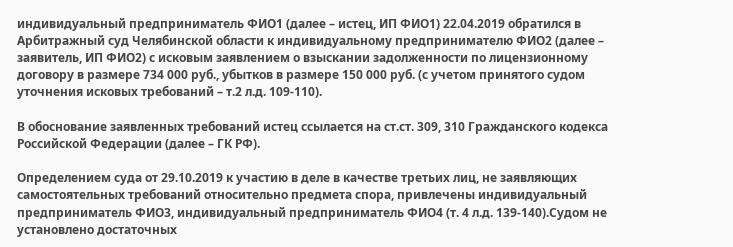индивидуальный предприниматель ФИО1 (далее – истец, ИП ФИО1) 22.04.2019 обратился в Арбитражный суд Челябинской области к индивидуальному предпринимателю ФИО2 (далее – заявитель, ИП ФИО2) с исковым заявлением о взыскании задолженности по лицензионному договору в размере 734 000 руб., убытков в размере 150 000 руб. (с учетом принятого судом уточнения исковых требований – т.2 л.д. 109-110).

В обоснование заявленных требований истец ссылается на ст.ст. 309, 310 Гражданского кодекса Российской Федерации (далее – ГК РФ).

Определением суда от 29.10.2019 к участию в деле в качестве третьих лиц, не заявляющих самостоятельных требований относительно предмета спора, привлечены индивидуальный предприниматель ФИО3, индивидуальный предприниматель ФИО4 (т. 4 л.д. 139-140).Судом не установлено достаточных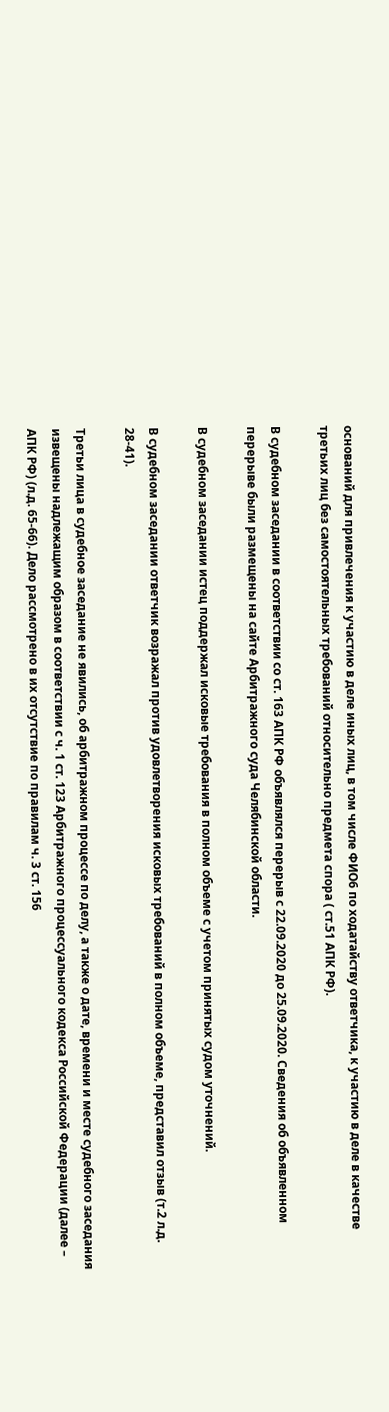оснований для привлечения к участию в деле иных лиц, в том числе ФИО6 по ходатайству ответчика, к участию в деле в качестве третьих лиц без самостоятельных требований относительно предмета спора ( ст.51 АПК РФ).

В судебном заседании в соответствии со ст. 163 АПК РФ объявлялся перерыв с 22.09.2020 до 25.09.2020. Сведения об объявленном перерыве были размещены на сайте Арбитражного суда Челябинской области.

В судебном заседании истец поддержал исковые требования в полном объеме с учетом принятых судом уточнений.

В судебном заседании ответчик возражал против удовлетворения исковых требований в полном объеме, представил отзыв (т.2 л.д. 28-41).

Третьи лица в судебное заседание не явились, об арбитражном процессе по делу, а также о дате, времени и месте судебного заседания извещены надлежащим образом в соответствии с ч. 1 ст. 123 Арбитражного процессуального кодекса Российской Федерации (далее – АПК РФ) (л.д. 65-66). Дело рассмотрено в их отсутствие по правилам ч. 3 ст. 156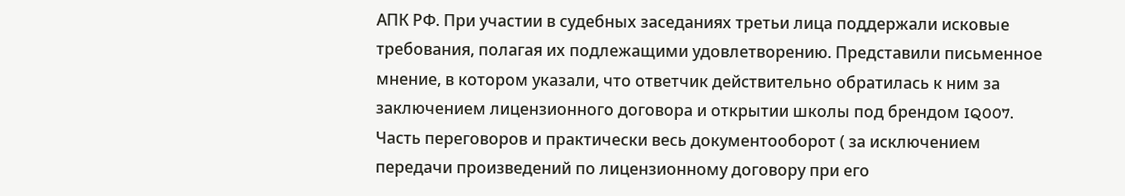АПК РФ. При участии в судебных заседаниях третьи лица поддержали исковые требования, полагая их подлежащими удовлетворению. Представили письменное мнение, в котором указали, что ответчик действительно обратилась к ним за заключением лицензионного договора и открытии школы под брендом IQ007. Часть переговоров и практически весь документооборот ( за исключением передачи произведений по лицензионному договору при его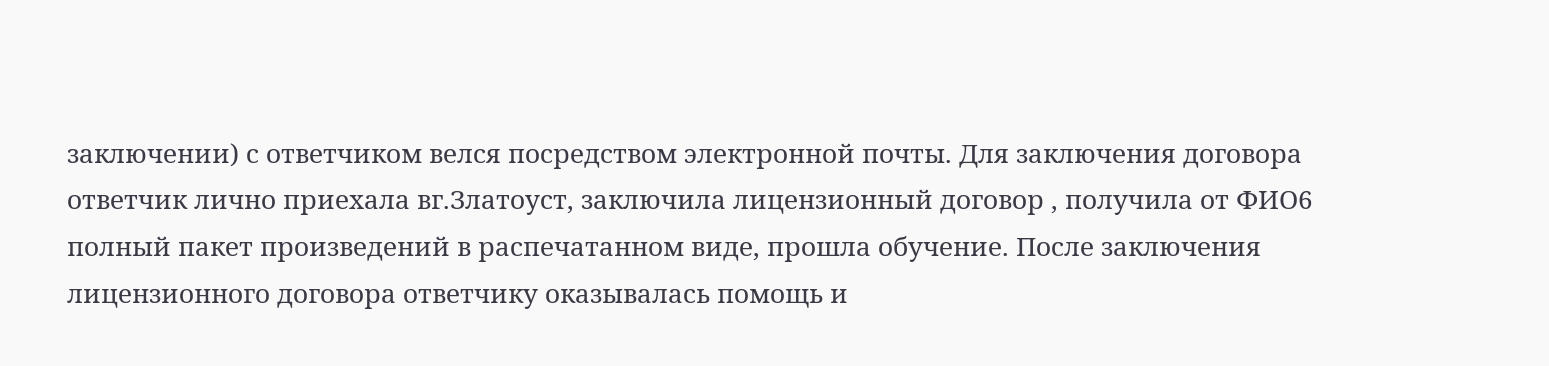заключении) с ответчиком велся посредством электронной почты. Для заключения договора ответчик лично приехала вг.Златоуст, заключила лицензионный договор , получила от ФИО6 полный пакет произведений в распечатанном виде, прошла обучение. После заключения лицензионного договора ответчику оказывалась помощь и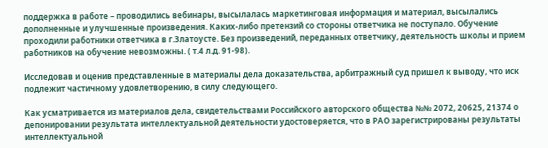поддержка в работе – проводились вебинары, высылалась маркетинговая информация и материал, высылались дополненные и улучшенные произведения. Каких-либо претензий со стороны ответчика не поступало. Обучение проходили работники ответчика в г.Златоусте. Без произведений, переданных ответчику, деятельность школы и прием работников на обучение невозможны. ( т.4 л.д. 91-98).

Исследовав и оценив представленные в материалы дела доказательства, арбитражный суд пришел к выводу, что иск подлежит частичному удовлетворению, в силу следующего.

Как усматривается из материалов дела, свидетельствами Российского авторского общества №№ 2072, 20625, 21374 о депонировании результата интеллектуальной деятельности удостоверяется, что в РАО зарегистрированы результаты интеллектуальной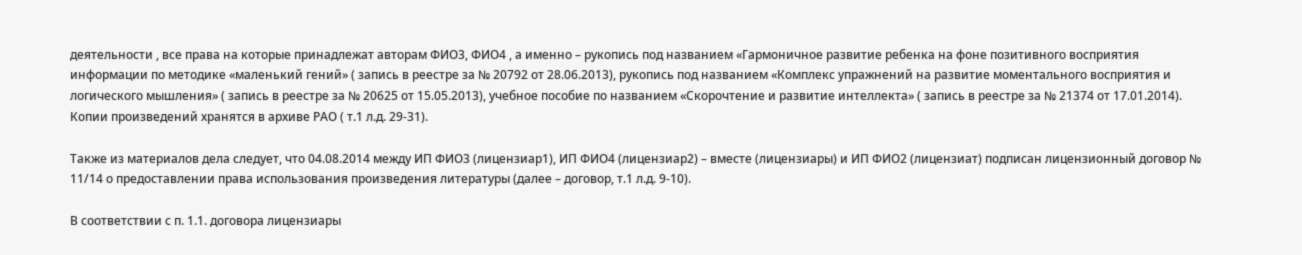деятельности , все права на которые принадлежат авторам ФИО3, ФИО4 , а именно – рукопись под названием «Гармоничное развитие ребенка на фоне позитивного восприятия информации по методике «маленький гений» ( запись в реестре за № 20792 от 28.06.2013), рукопись под названием «Комплекс упражнений на развитие моментального восприятия и логического мышления» ( запись в реестре за № 20625 от 15.05.2013), учебное пособие по названием «Скорочтение и развитие интеллекта» ( запись в реестре за № 21374 от 17.01.2014). Копии произведений хранятся в архиве РАО ( т.1 л.д. 29-31).

Также из материалов дела следует, что 04.08.2014 между ИП ФИО3 (лицензиар1), ИП ФИО4 (лицензиар2) – вместе (лицензиары) и ИП ФИО2 (лицензиат) подписан лицензионный договор № 11/14 о предоставлении права использования произведения литературы (далее – договор, т.1 л.д. 9-10).

В соответствии с п. 1.1. договора лицензиары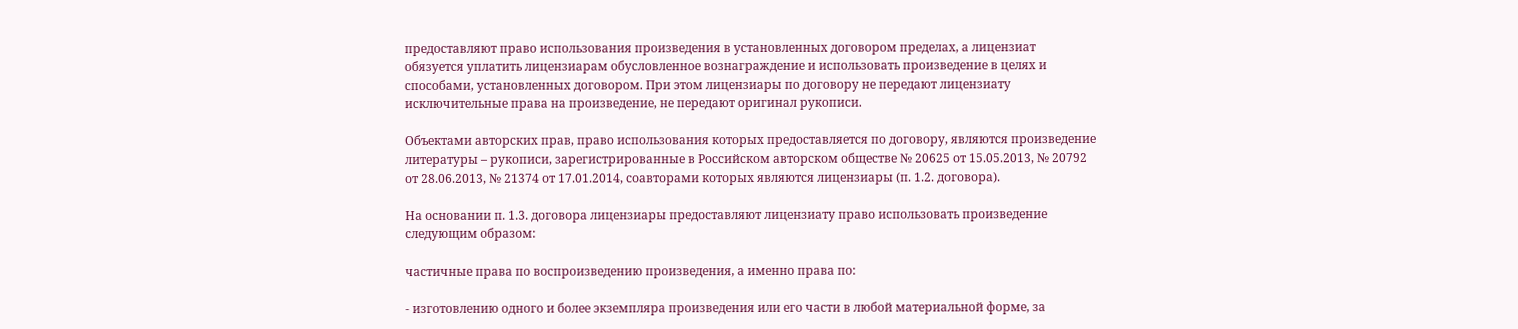предоставляют право использования произведения в установленных договором пределах, а лицензиат обязуется уплатить лицензиарам обусловленное вознаграждение и использовать произведение в целях и способами, установленных договором. При этом лицензиары по договору не передают лицензиату исключительные права на произведение, не передают оригинал рукописи.

Объектами авторских прав, право использования которых предоставляется по договору, являются произведение литературы – рукописи, зарегистрированные в Российском авторском обществе № 20625 от 15.05.2013, № 20792 от 28.06.2013, № 21374 от 17.01.2014, соавторами которых являются лицензиары (п. 1.2. договора).

На основании п. 1.3. договора лицензиары предоставляют лицензиату право использовать произведение следующим образом:

частичные права по воспроизведению произведения, а именно права по:

- изготовлению одного и более экземпляра произведения или его части в любой материальной форме, за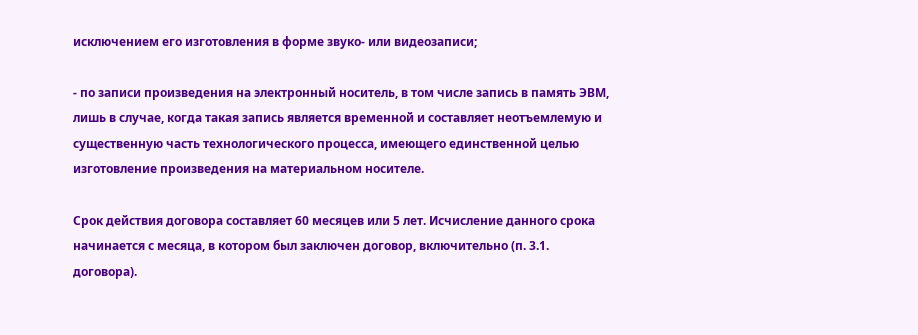исключением его изготовления в форме звуко- или видеозаписи;

- по записи произведения на электронный носитель, в том числе запись в память ЭВМ, лишь в случае, когда такая запись является временной и составляет неотъемлемую и существенную часть технологического процесса, имеющего единственной целью изготовление произведения на материальном носителе.

Срок действия договора составляет 60 месяцев или 5 лет. Исчисление данного срока начинается с месяца, в котором был заключен договор, включительно (п. 3.1. договора).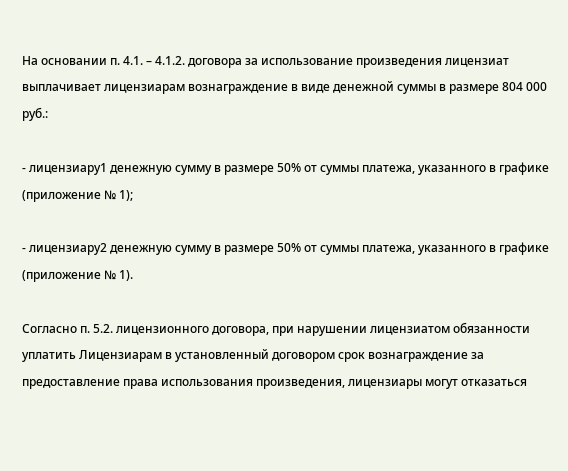На основании п. 4.1. – 4.1.2. договора за использование произведения лицензиат выплачивает лицензиарам вознаграждение в виде денежной суммы в размере 804 000 руб.:

- лицензиару1 денежную сумму в размере 50% от суммы платежа, указанного в графике (приложение № 1);

- лицензиару2 денежную сумму в размере 50% от суммы платежа, указанного в графике (приложение № 1).

Согласно п. 5.2. лицензионного договора, при нарушении лицензиатом обязанности уплатить Лицензиарам в установленный договором срок вознаграждение за предоставление права использования произведения, лицензиары могут отказаться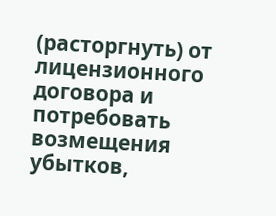(расторгнуть) от лицензионного договора и потребовать возмещения убытков,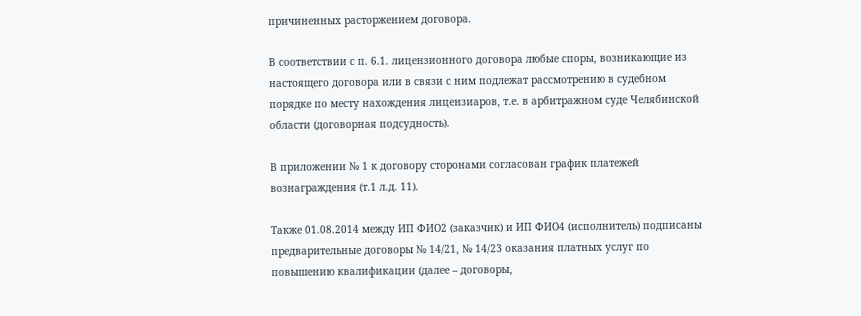причиненных расторжением договора.

В соответствии с п. 6.1. лицензионного договора любые споры, возникающие из настоящего договора или в связи с ним подлежат рассмотрению в судебном порядке по месту нахождения лицензиаров, т.е. в арбитражном суде Челябинской области (договорная подсудность).

В приложении № 1 к договору сторонами согласован график платежей вознаграждения (т.1 л.д. 11).

Также 01.08.2014 между ИП ФИО2 (заказчик) и ИП ФИО4 (исполнитель) подписаны предварительные договоры № 14/21, № 14/23 оказания платных услуг по повышению квалификации (далее – договоры,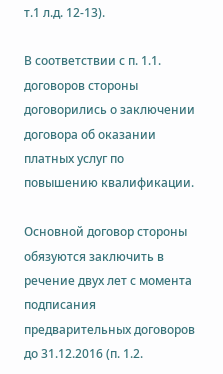т.1 л.д. 12-13).

В соответствии с п. 1.1. договоров стороны договорились о заключении договора об оказании платных услуг по повышению квалификации.

Основной договор стороны обязуются заключить в речение двух лет с момента подписания предварительных договоров до 31.12.2016 (п. 1.2.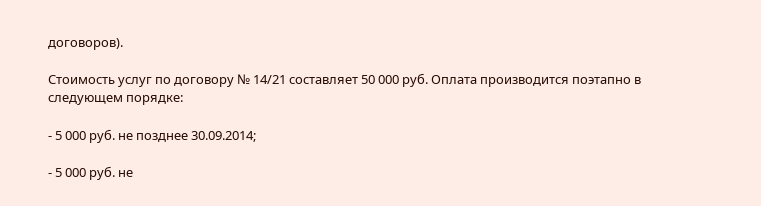договоров).

Стоимость услуг по договору № 14/21 составляет 50 000 руб. Оплата производится поэтапно в следующем порядке:

- 5 000 руб. не позднее 30.09.2014;

- 5 000 руб. не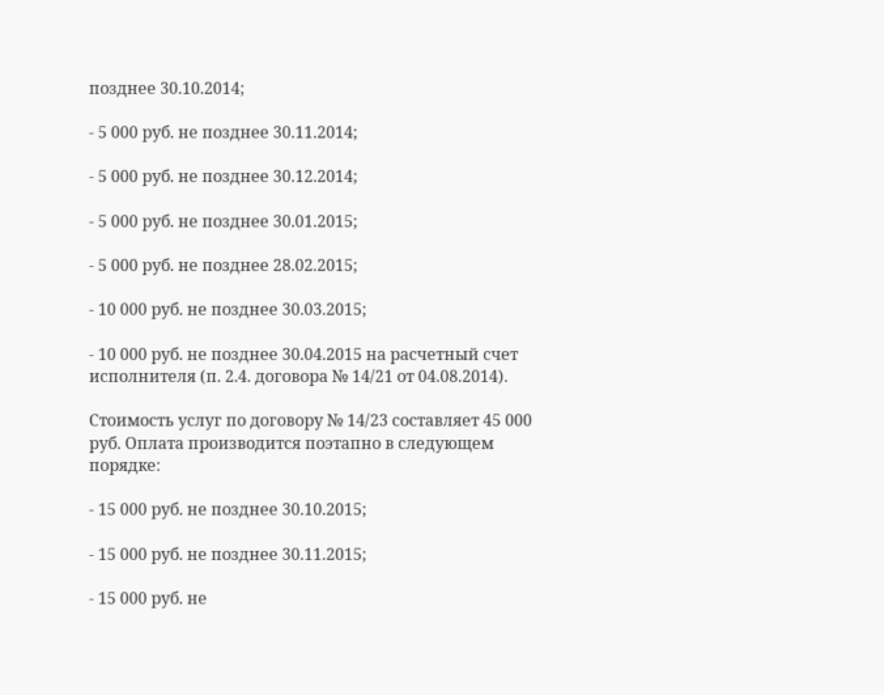позднее 30.10.2014;

- 5 000 руб. не позднее 30.11.2014;

- 5 000 руб. не позднее 30.12.2014;

- 5 000 руб. не позднее 30.01.2015;

- 5 000 руб. не позднее 28.02.2015;

- 10 000 руб. не позднее 30.03.2015;

- 10 000 руб. не позднее 30.04.2015 на расчетный счет исполнителя (п. 2.4. договора № 14/21 от 04.08.2014).

Стоимость услуг по договору № 14/23 составляет 45 000 руб. Оплата производится поэтапно в следующем порядке:

- 15 000 руб. не позднее 30.10.2015;

- 15 000 руб. не позднее 30.11.2015;

- 15 000 руб. не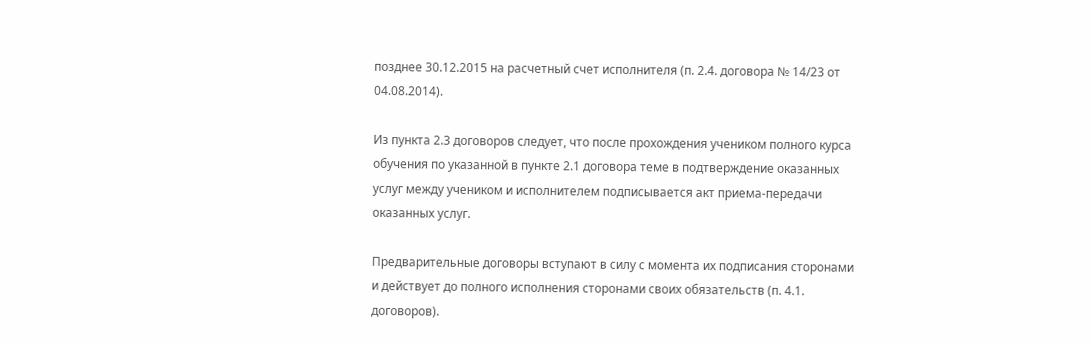позднее 30.12.2015 на расчетный счет исполнителя (п. 2.4. договора № 14/23 от 04.08.2014).

Из пункта 2.3 договоров следует, что после прохождения учеником полного курса обучения по указанной в пункте 2.1 договора теме в подтверждение оказанных услуг между учеником и исполнителем подписывается акт приема-передачи оказанных услуг.

Предварительные договоры вступают в силу с момента их подписания сторонами и действует до полного исполнения сторонами своих обязательств (п. 4.1. договоров).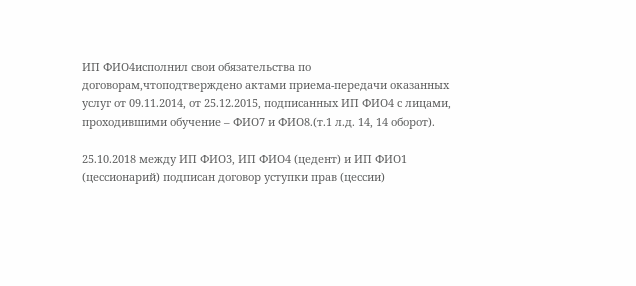ИП ФИО4исполнил свои обязательства по договорам,чтоподтверждено актами приема-передачи оказанных услуг от 09.11.2014, от 25.12.2015, подписанных ИП ФИО4 с лицами, проходившими обучение – ФИО7 и ФИО8.(т.1 л.д. 14, 14 оборот).

25.10.2018 между ИП ФИО3, ИП ФИО4 (цедент) и ИП ФИО1 (цессионарий) подписан договор уступки прав (цессии)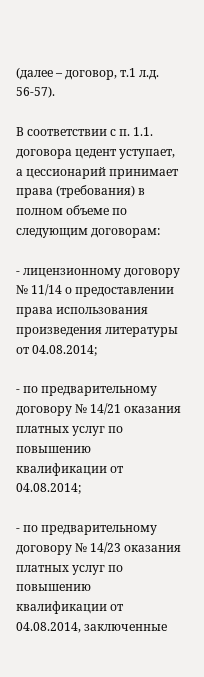(далее – договор, т.1 л.д. 56-57).

В соответствии с п. 1.1. договора цедент уступает, а цессионарий принимает права (требования) в полном объеме по следующим договорам:

- лицензионному договору № 11/14 о предоставлении права использования произведения литературы от 04.08.2014;

- по предварительному договору № 14/21 оказания платных услуг по повышению квалификации от 04.08.2014;

- по предварительному договору № 14/23 оказания платных услуг по повышению квалификации от 04.08.2014, заключенные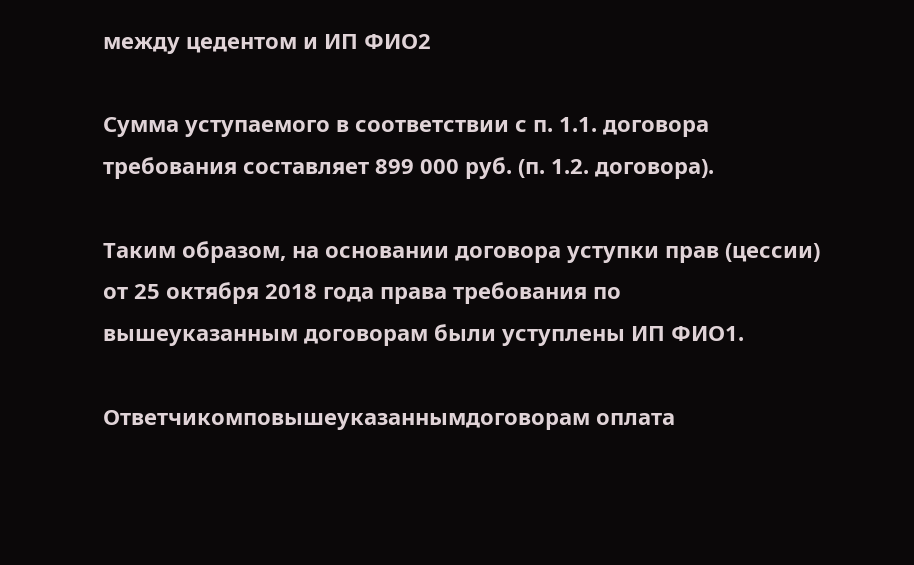между цедентом и ИП ФИО2

Сумма уступаемого в соответствии с п. 1.1. договора требования составляет 899 000 руб. (п. 1.2. договора).

Таким образом, на основании договора уступки прав (цессии) от 25 октября 2018 года права требования по вышеуказанным договорам были уступлены ИП ФИО1.

Ответчикомповышеуказаннымдоговорам оплата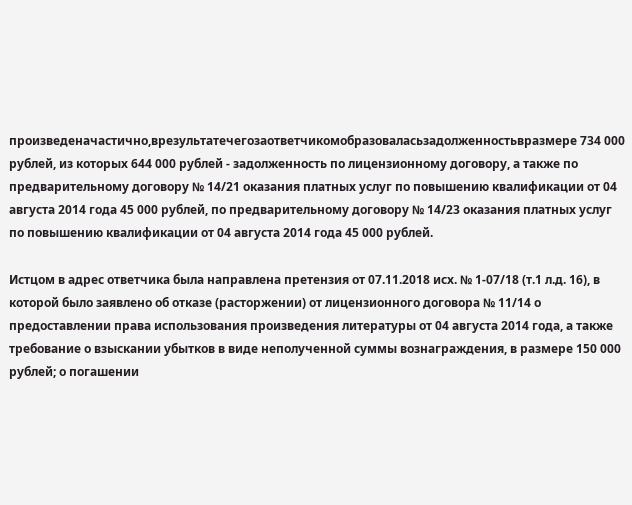произведеначастично,врезультатечегозаответчикомобразоваласьзадолженностьвразмере 734 000 рублей, из которых 644 000 рублей - задолженность по лицензионному договору, а также по предварительному договору № 14/21 оказания платных услуг по повышению квалификации от 04 августа 2014 года 45 000 рублей, по предварительному договору № 14/23 оказания платных услуг по повышению квалификации от 04 августа 2014 года 45 000 рублей.

Истцом в адрес ответчика была направлена претензия от 07.11.2018 исх. № 1-07/18 (т.1 л.д. 16), в которой было заявлено об отказе (расторжении) от лицензионного договора № 11/14 о предоставлении права использования произведения литературы от 04 августа 2014 года, а также требование о взыскании убытков в виде неполученной суммы вознаграждения, в размере 150 000 рублей; о погашении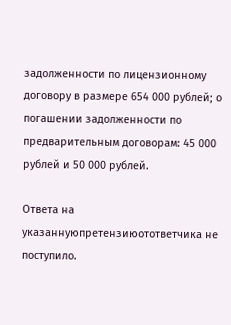задолженности по лицензионному договору в размере 654 000 рублей; о погашении задолженности по предварительным договорам: 45 000 рублей и 50 000 рублей.

Ответа на указаннуюпретензиюотответчика не поступило.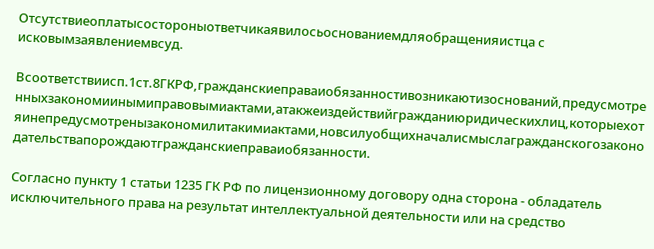Отсутствиеоплатысостороныответчикаявилосьоснованиемдляобращенияистца с исковымзаявлениемвсуд.

Всоответствиисп.1ст.8ГКРФ,гражданскиеправаиобязанностивозникаютизоснований,предусмотренныхзакономиинымиправовымиактами,атакжеиздействийгражданиюридическихлиц,которыехотяинепредусмотренызакономилитакимиактами,новсилуобщихначалисмыслагражданскогозаконодательствапорождаютгражданскиеправаиобязанности.

Согласно пункту 1 статьи 1235 ГК РФ по лицензионному договору одна сторона - обладатель исключительного права на результат интеллектуальной деятельности или на средство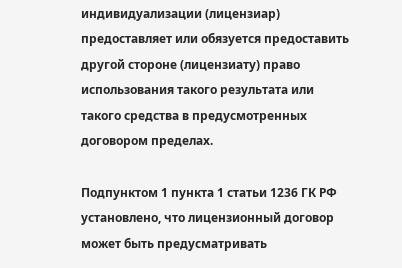индивидуализации (лицензиар) предоставляет или обязуется предоставить другой стороне (лицензиату) право использования такого результата или такого средства в предусмотренных договором пределах.

Подпунктом 1 пункта 1 статьи 1236 ГК РФ установлено, что лицензионный договор может быть предусматривать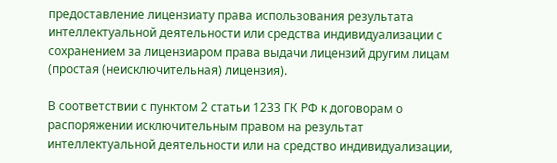предоставление лицензиату права использования результата интеллектуальной деятельности или средства индивидуализации с сохранением за лицензиаром права выдачи лицензий другим лицам (простая (неисключительная) лицензия).

В соответствии с пунктом 2 статьи 1233 ГК РФ к договорам о распоряжении исключительным правом на результат интеллектуальной деятельности или на средство индивидуализации,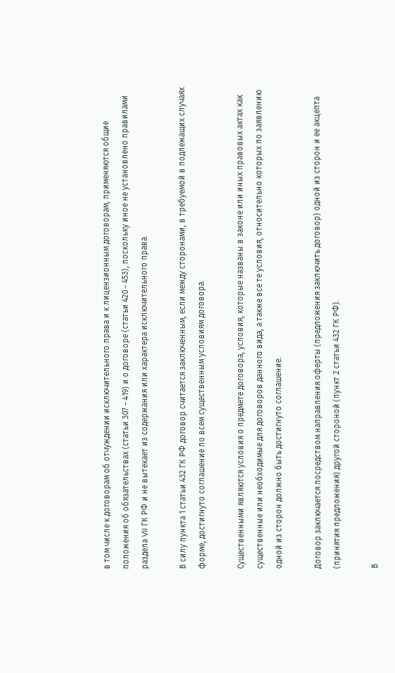в том числе к договорам об отчуждении исключительного права и к лицензионным договорам, применяются общие положения об обязательствах (статьи 307 - 419) и о договоре (статьи 420 - 453), поскольку иное не установлено правилами раздела VII ГК РФ и не вытекает из содержания или характера исключительного права.

В силу пункта 1 статьи 432 ГК РФ договор считается заключенным, если между сторонами, в требуемой в подлежащих случаях форме, достигнуто соглашение по всем существенным условиям договора.

Существенными являются условия о предмете договора, условия, которые названы в законе или иных правовых актах как существенные или необходимые для договоров данного вида, а также все те условия, относительно которых по заявлению одной из сторон должно быть достигнуто соглашение.

Договор заключается посредством направления оферты (предложения заключить договор) одной из сторон и ее акцепта (принятия предложения) другой стороной (пункт 2 статьи 432 ГК РФ).

В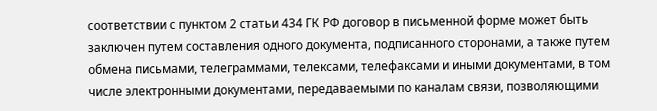соответствии с пунктом 2 статьи 434 ГК РФ договор в письменной форме может быть заключен путем составления одного документа, подписанного сторонами, а также путем обмена письмами, телеграммами, телексами, телефаксами и иными документами, в том числе электронными документами, передаваемыми по каналам связи, позволяющими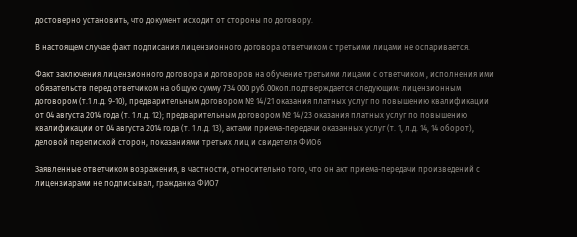достоверно установить, что документ исходит от стороны по договору.

В настоящем случае факт подписания лицензионного договора ответчиком с третьими лицами не оспаривается.

Факт заключения лицензионного договора и договоров на обучение третьими лицами с ответчиком , исполнения ими обязательств перед ответчиком на общую сумму 734 000 руб.00коп.подтверждается следующим: лицензионным договором (т.1 л.д. 9-10), предварительным договором № 14/21 оказания платных услуг по повышению квалификации от 04 августа 2014 года (т. 1 л.д. 12); предварительным договором № 14/23 оказания платных услуг по повышению квалификации от 04 августа 2014 года (т. 1 л.д. 13), актами приема-передачи оказанных услуг (т. 1, л.д. 14, 14 оборот), деловой перепиской сторон, показаниями третьих лиц и свидетеля ФИО6

Заявленные ответчиком возражения, в частности, относительно того, что он акт приема-передачи произведений с лицензиарами не подписывал, гражданка ФИО7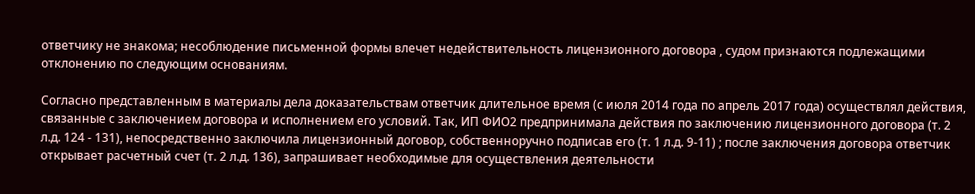ответчику не знакома; несоблюдение письменной формы влечет недействительность лицензионного договора , судом признаются подлежащими отклонению по следующим основаниям.

Согласно представленным в материалы дела доказательствам ответчик длительное время (с июля 2014 года по апрель 2017 года) осуществлял действия, связанные с заключением договора и исполнением его условий. Так, ИП ФИО2 предпринимала действия по заключению лицензионного договора (т. 2 л.д. 124 - 131), непосредственно заключила лицензионный договор, собственноручно подписав его (т. 1 л.д. 9-11) ; после заключения договора ответчик открывает расчетный счет (т. 2 л.д. 136), запрашивает необходимые для осуществления деятельности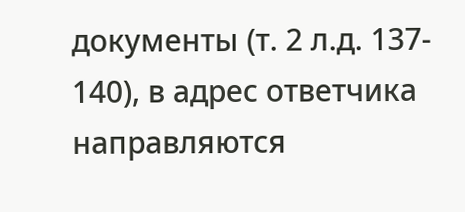документы (т. 2 л.д. 137- 140), в адрес ответчика направляются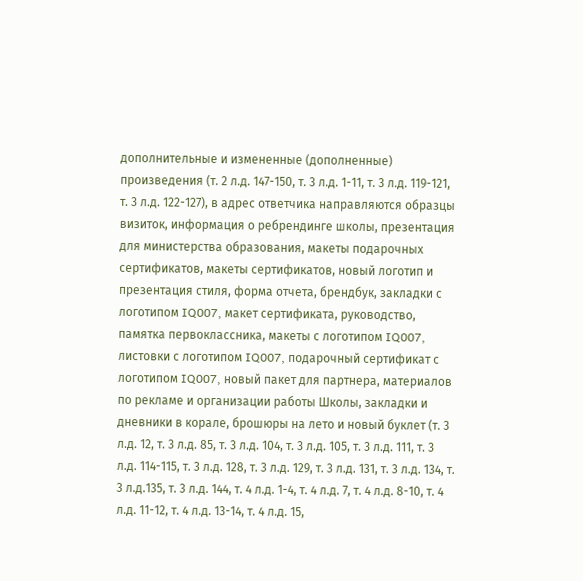дополнительные и измененные (дополненные) произведения (т. 2 л.д. 147-150, т. 3 л.д. 1-11, т. 3 л.д. 119-121, т. 3 л.д. 122-127), в адрес ответчика направляются образцы визиток, информация о ребрендинге школы, презентация для министерства образования, макеты подарочных сертификатов, макеты сертификатов, новый логотип и презентация стиля, форма отчета, брендбук, закладки с логотипом IQ007, макет сертификата, руководство, памятка первоклассника, макеты с логотипом IQ007, листовки с логотипом IQ007, подарочный сертификат с логотипом IQ007, новый пакет для партнера, материалов по рекламе и организации работы Школы, закладки и дневники в корале, брошюры на лето и новый буклет (т. 3 л.д. 12, т. 3 л.д. 85, т. 3 л.д. 104, т. 3 л.д. 105, т. 3 л.д. 111, т. 3 л.д. 114-115, т. 3 л.д. 128, т. 3 л.д. 129, т. 3 л.д. 131, т. 3 л.д. 134, т. 3 л.д.135, т. 3 л.д. 144, т. 4 л.д. 1-4, т. 4 л.д. 7, т. 4 л.д. 8-10, т. 4 л.д. 11-12, т. 4 л.д. 13-14, т. 4 л.д. 15,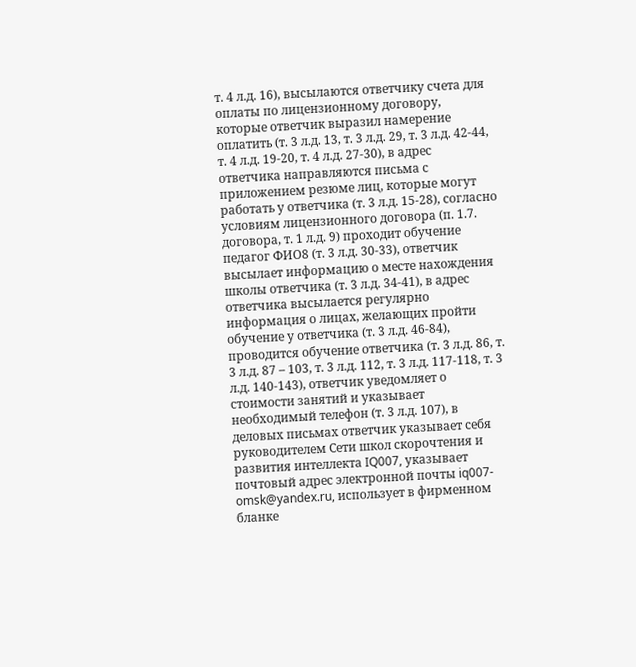т. 4 л.д. 16), высылаются ответчику счета для оплаты по лицензионному договору, которые ответчик выразил намерение оплатить (т. 3 л.д. 13, т. 3 л.д. 29, т. 3 л.д. 42-44, т. 4 л.д. 19-20, т. 4 л.д. 27-30), в адрес ответчика направляются письма с приложением резюме лиц, которые могут работать у ответчика (т. 3 л.д. 15-28), согласно условиям лицензионного договора (п. 1.7. договора, т. 1 л.д. 9) проходит обучение педагог ФИО8 (т. 3 л.д. 30-33), ответчик высылает информацию о месте нахождения школы ответчика (т. 3 л.д. 34-41), в адрес ответчика высылается регулярно информация о лицах, желающих пройти обучение у ответчика (т. 3 л.д. 46-84), проводится обучение ответчика (т. 3 л.д. 86, т. 3 л.д. 87 – 103, т. 3 л.д. 112, т. 3 л.д. 117-118, т. 3 л.д. 140-143), ответчик уведомляет о стоимости занятий и указывает необходимый телефон (т. 3 л.д. 107), в деловых письмах ответчик указывает себя руководителем Сети школ скорочтения и развития интеллекта IQ007, указывает почтовый адрес электронной почты iq007-omsk@yandex.ru, использует в фирменном бланке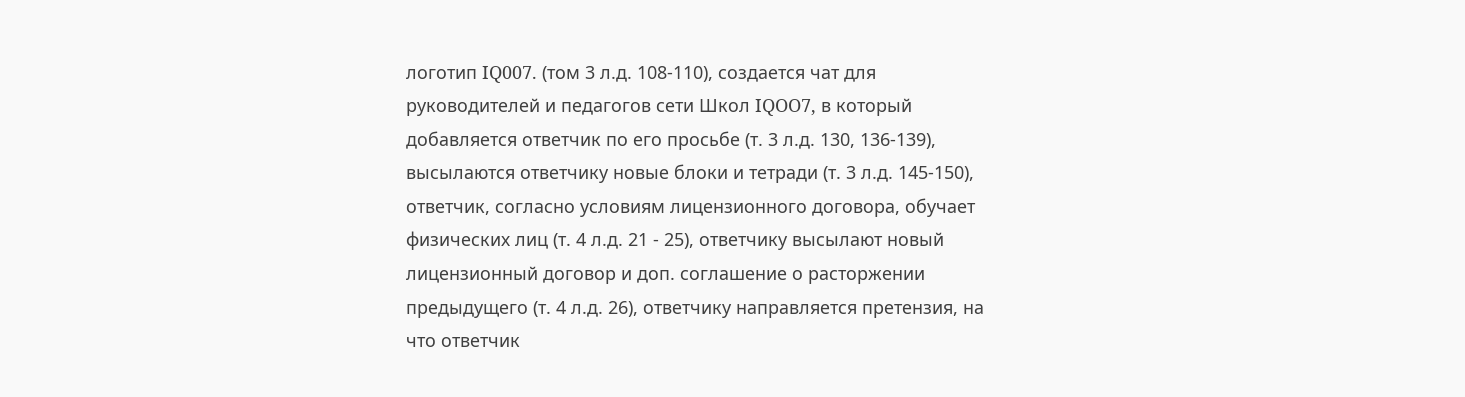логотип IQ007. (том 3 л.д. 108-110), создается чат для руководителей и педагогов сети Школ IQOO7, в который добавляется ответчик по его просьбе (т. 3 л.д. 130, 136-139), высылаются ответчику новые блоки и тетради (т. 3 л.д. 145-150), ответчик, согласно условиям лицензионного договора, обучает физических лиц (т. 4 л.д. 21 - 25), ответчику высылают новый лицензионный договор и доп. соглашение о расторжении предыдущего (т. 4 л.д. 26), ответчику направляется претензия, на что ответчик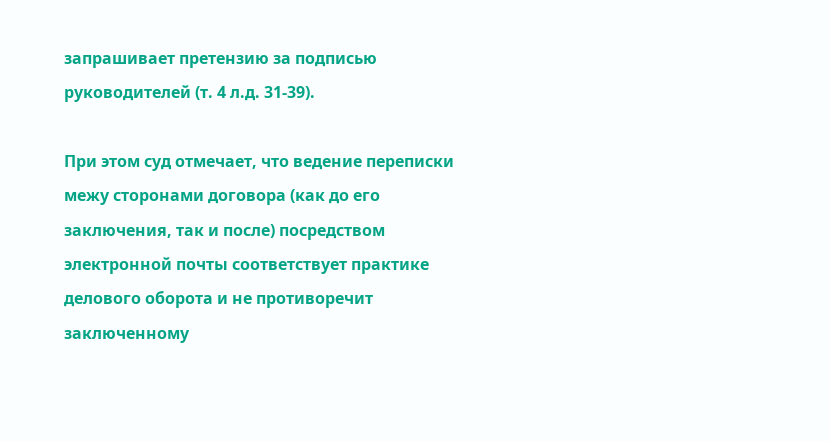запрашивает претензию за подписью руководителей (т. 4 л.д. 31-39).

При этом суд отмечает, что ведение переписки межу сторонами договора (как до его заключения, так и после) посредством электронной почты соответствует практике делового оборота и не противоречит заключенному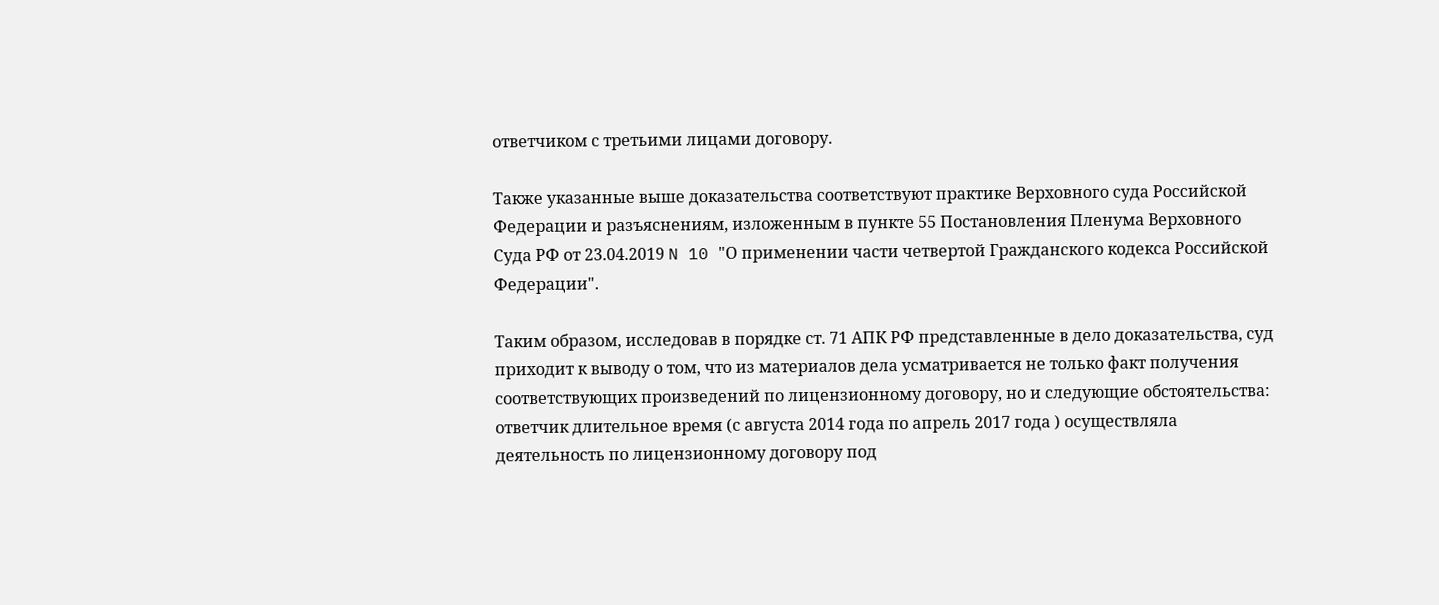ответчиком с третьими лицами договору.

Также указанные выше доказательства соответствуют практике Верховного суда Российской Федерации и разъяснениям, изложенным в пункте 55 Постановления Пленума Верховного Суда РФ от 23.04.2019 N 10 "О применении части четвертой Гражданского кодекса Российской Федерации".

Таким образом, исследовав в порядке ст. 71 АПК РФ представленные в дело доказательства, суд приходит к выводу о том, что из материалов дела усматривается не только факт получения соответствующих произведений по лицензионному договору, но и следующие обстоятельства: ответчик длительное время (с августа 2014 года по апрель 2017 года ) осуществляла деятельность по лицензионному договору под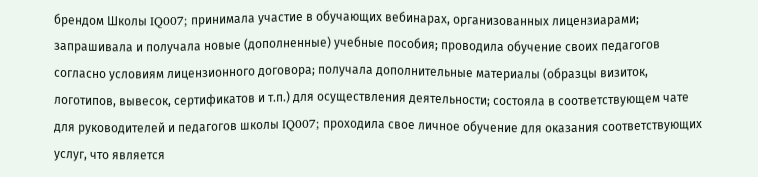брендом Школы IQ007; принимала участие в обучающих вебинарах, организованных лицензиарами; запрашивала и получала новые (дополненные) учебные пособия; проводила обучение своих педагогов согласно условиям лицензионного договора; получала дополнительные материалы (образцы визиток, логотипов, вывесок, сертификатов и т.п.) для осуществления деятельности; состояла в соответствующем чате для руководителей и педагогов школы IQ007; проходила свое личное обучение для оказания соответствующих услуг, что является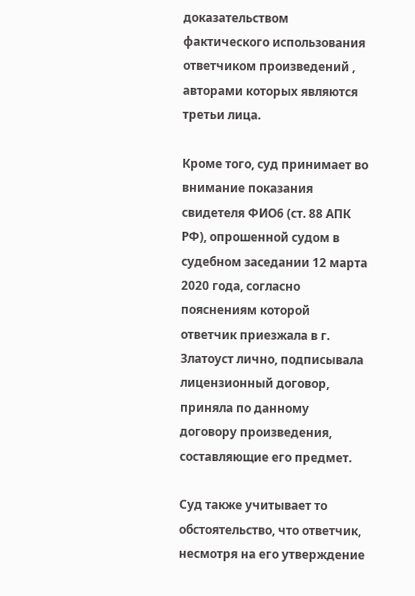доказательством фактического использования ответчиком произведений , авторами которых являются третьи лица.

Кроме того, суд принимает во внимание показания свидетеля ФИО6 (ст. 88 АПК РФ), опрошенной судом в судебном заседании 12 марта 2020 года, согласно пояснениям которой ответчик приезжала в г. Златоуст лично, подписывала лицензионный договор, приняла по данному договору произведения, составляющие его предмет.

Суд также учитывает то обстоятельство, что ответчик, несмотря на его утверждение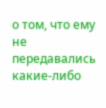о том, что ему не передавались какие-либо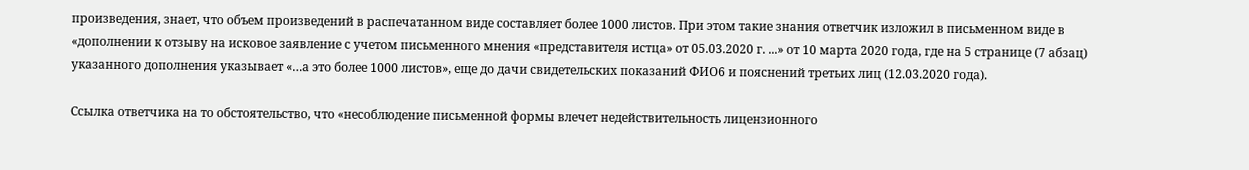произведения, знает, что объем произведений в распечатанном виде составляет более 1000 листов. При этом такие знания ответчик изложил в письменном виде в «дополнении к отзыву на исковое заявление с учетом письменного мнения «представителя истца» от 05.03.2020 г. ...» от 10 марта 2020 года, где на 5 странице (7 абзац) указанного дополнения указывает «…а это более 1000 листов», еще до дачи свидетельских показаний ФИО6 и пояснений третьих лиц (12.03.2020 года).

Ссылка ответчика на то обстоятельство, что «несоблюдение письменной формы влечет недействительность лицензионного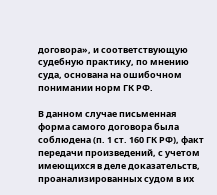договора», и соответствующую судебную практику, по мнению суда, основана на ошибочном понимании норм ГК РФ.

В данном случае письменная форма самого договора была соблюдена (п. 1 ст. 160 ГК РФ), факт передачи произведений, с учетом имеющихся в деле доказательств, проанализированных судом в их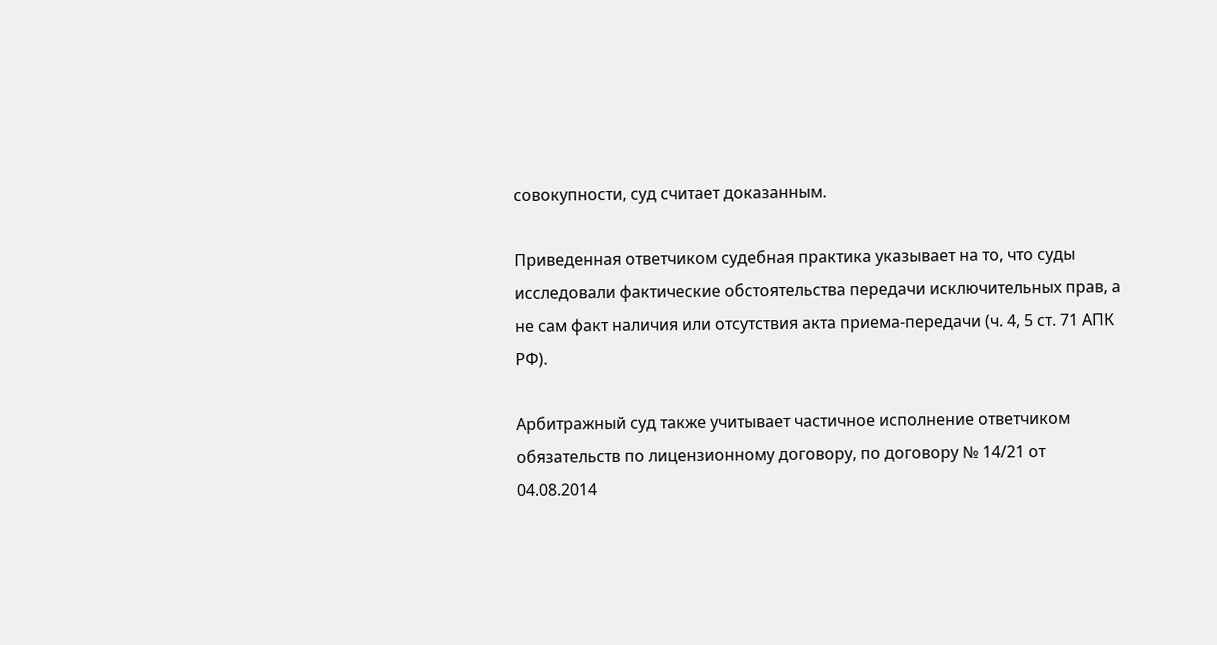совокупности, суд считает доказанным.

Приведенная ответчиком судебная практика указывает на то, что суды исследовали фактические обстоятельства передачи исключительных прав, а не сам факт наличия или отсутствия акта приема-передачи (ч. 4, 5 ст. 71 АПК РФ).

Арбитражный суд также учитывает частичное исполнение ответчиком обязательств по лицензионному договору, по договору № 14/21 от 04.08.2014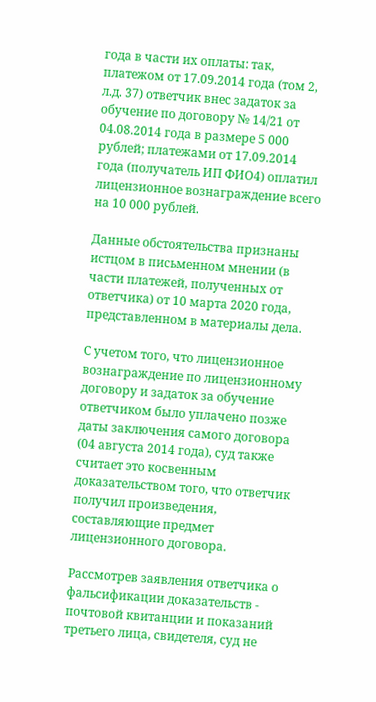года в части их оплаты: так, платежом от 17.09.2014 года (том 2, л.д. 37) ответчик внес задаток за обучение по договору № 14/21 от 04.08.2014 года в размере 5 000 рублей; платежами от 17.09.2014 года (получатель ИП ФИО4) оплатил лицензионное вознаграждение всего на 10 000 рублей.

Данные обстоятельства признаны истцом в письменном мнении (в части платежей, полученных от ответчика) от 10 марта 2020 года, представленном в материалы дела.

С учетом того, что лицензионное вознаграждение по лицензионному договору и задаток за обучение ответчиком было уплачено позже даты заключения самого договора (04 августа 2014 года), суд также считает это косвенным доказательством того, что ответчик получил произведения, составляющие предмет лицензионного договора.

Рассмотрев заявления ответчика о фальсификации доказательств - почтовой квитанции и показаний третьего лица, свидетеля, суд не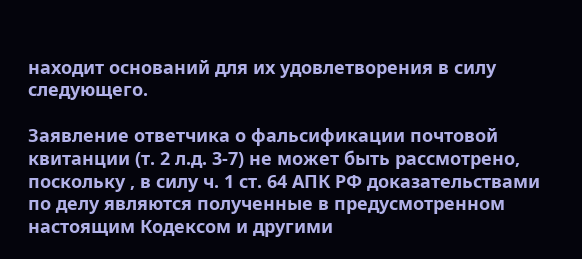находит оснований для их удовлетворения в силу следующего.

Заявление ответчика о фальсификации почтовой квитанции (т. 2 л.д. 3-7) не может быть рассмотрено, поскольку , в силу ч. 1 ст. 64 АПК РФ доказательствами по делу являются полученные в предусмотренном настоящим Кодексом и другими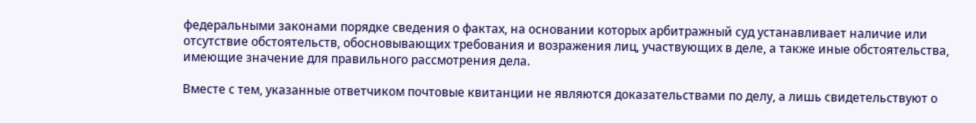федеральными законами порядке сведения о фактах, на основании которых арбитражный суд устанавливает наличие или отсутствие обстоятельств, обосновывающих требования и возражения лиц, участвующих в деле, а также иные обстоятельства, имеющие значение для правильного рассмотрения дела.

Вместе с тем, указанные ответчиком почтовые квитанции не являются доказательствами по делу, а лишь свидетельствуют о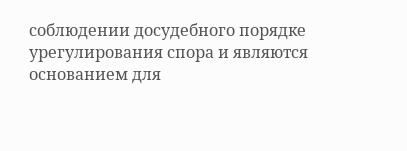соблюдении досудебного порядке урегулирования спора и являются основанием для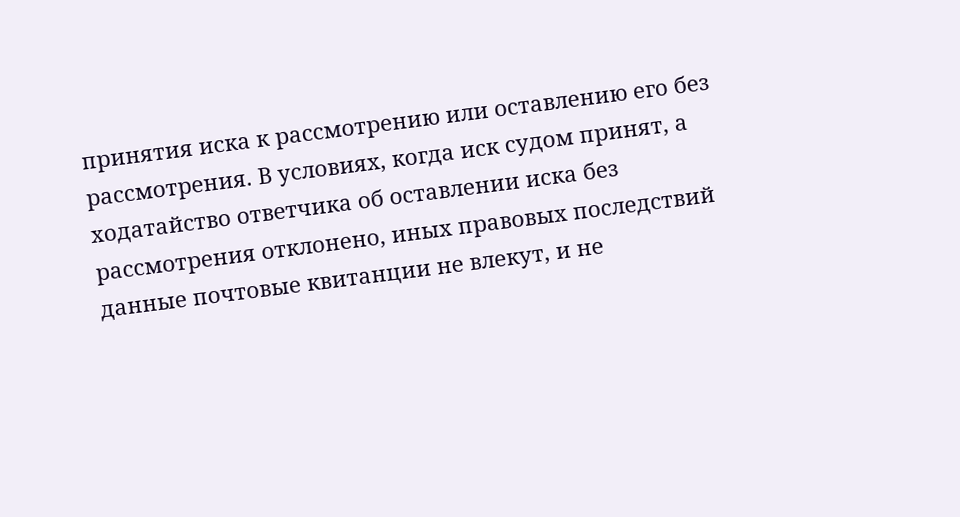принятия иска к рассмотрению или оставлению его без рассмотрения. В условиях, когда иск судом принят, а ходатайство ответчика об оставлении иска без рассмотрения отклонено, иных правовых последствий данные почтовые квитанции не влекут, и не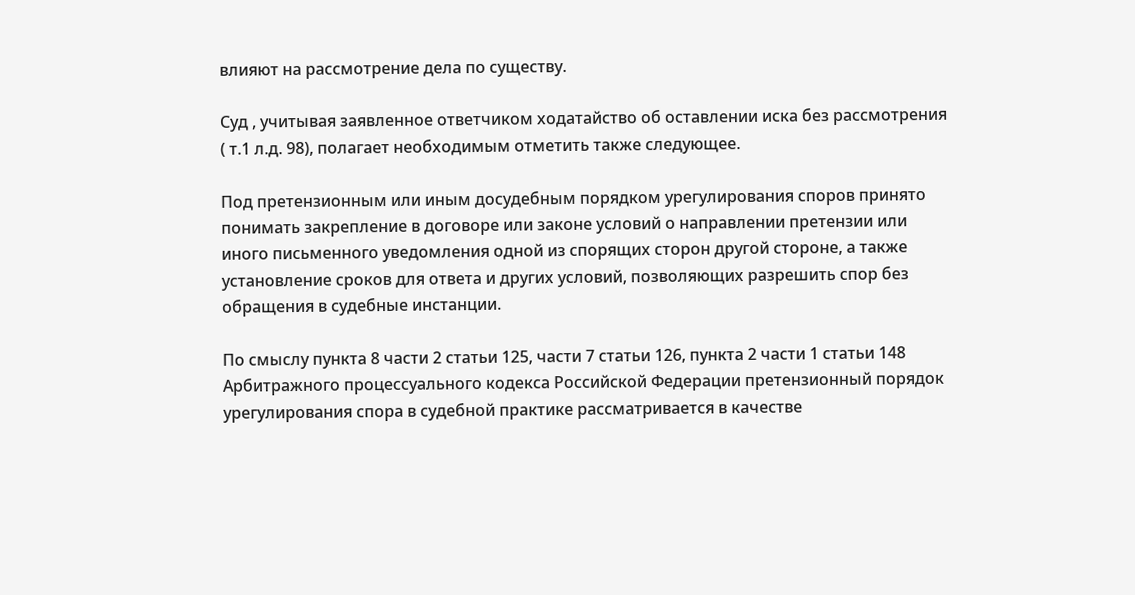влияют на рассмотрение дела по существу.

Суд , учитывая заявленное ответчиком ходатайство об оставлении иска без рассмотрения ( т.1 л.д. 98), полагает необходимым отметить также следующее.

Под претензионным или иным досудебным порядком урегулирования споров принято понимать закрепление в договоре или законе условий о направлении претензии или иного письменного уведомления одной из спорящих сторон другой стороне, а также установление сроков для ответа и других условий, позволяющих разрешить спор без обращения в судебные инстанции.

По смыслу пункта 8 части 2 статьи 125, части 7 статьи 126, пункта 2 части 1 статьи 148 Арбитражного процессуального кодекса Российской Федерации претензионный порядок урегулирования спора в судебной практике рассматривается в качестве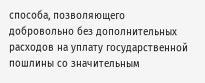способа, позволяющего добровольно без дополнительных расходов на уплату государственной пошлины со значительным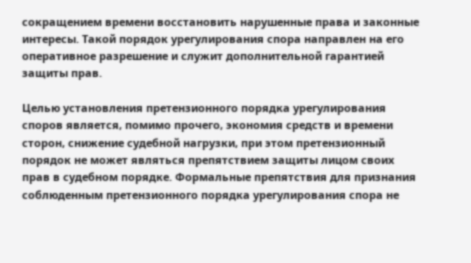сокращением времени восстановить нарушенные права и законные интересы. Такой порядок урегулирования спора направлен на его оперативное разрешение и служит дополнительной гарантией защиты прав.

Целью установления претензионного порядка урегулирования споров является, помимо прочего, экономия средств и времени сторон, снижение судебной нагрузки, при этом претензионный порядок не может являться препятствием защиты лицом своих прав в судебном порядке. Формальные препятствия для признания соблюденным претензионного порядка урегулирования спора не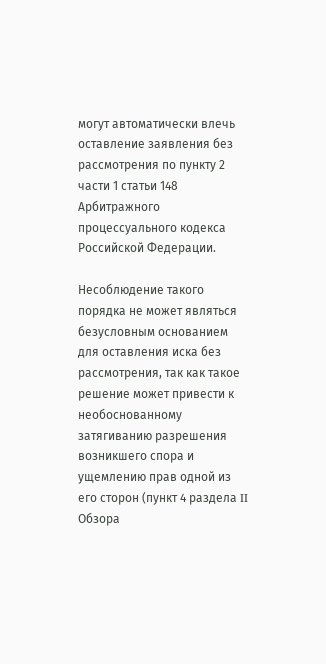могут автоматически влечь оставление заявления без рассмотрения по пункту 2 части 1 статьи 148 Арбитражного процессуального кодекса Российской Федерации.

Несоблюдение такого порядка не может являться безусловным основанием для оставления иска без рассмотрения, так как такое решение может привести к необоснованному затягиванию разрешения возникшего спора и ущемлению прав одной из его сторон (пункт 4 раздела II Обзора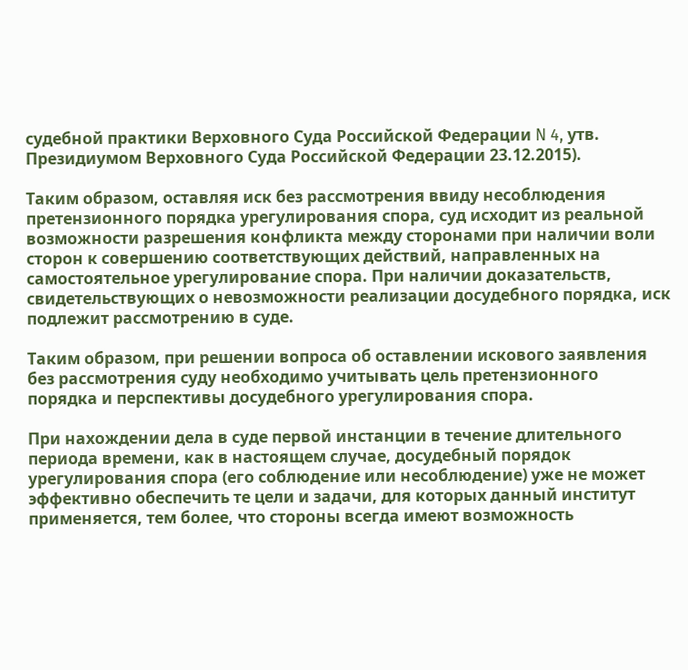судебной практики Верховного Суда Российской Федерации N 4, утв. Президиумом Верховного Суда Российской Федерации 23.12.2015).

Таким образом, оставляя иск без рассмотрения ввиду несоблюдения претензионного порядка урегулирования спора, суд исходит из реальной возможности разрешения конфликта между сторонами при наличии воли сторон к совершению соответствующих действий, направленных на самостоятельное урегулирование спора. При наличии доказательств, свидетельствующих о невозможности реализации досудебного порядка, иск подлежит рассмотрению в суде.

Таким образом, при решении вопроса об оставлении искового заявления без рассмотрения суду необходимо учитывать цель претензионного порядка и перспективы досудебного урегулирования спора.

При нахождении дела в суде первой инстанции в течение длительного периода времени, как в настоящем случае, досудебный порядок урегулирования спора (его соблюдение или несоблюдение) уже не может эффективно обеспечить те цели и задачи, для которых данный институт применяется, тем более, что стороны всегда имеют возможность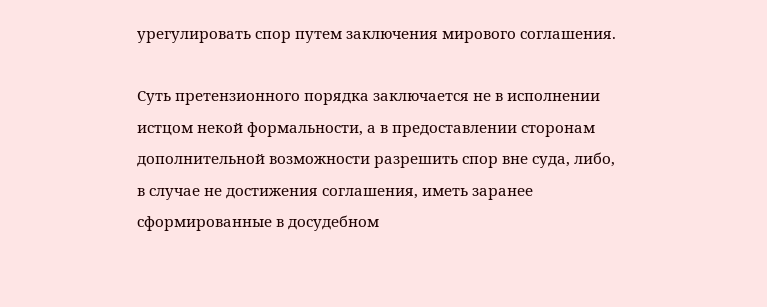урегулировать спор путем заключения мирового соглашения.

Суть претензионного порядка заключается не в исполнении истцом некой формальности, а в предоставлении сторонам дополнительной возможности разрешить спор вне суда, либо, в случае не достижения соглашения, иметь заранее сформированные в досудебном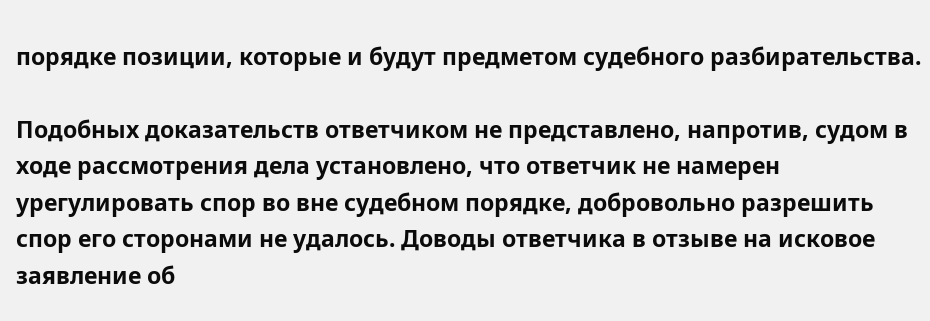порядке позиции, которые и будут предметом судебного разбирательства.

Подобных доказательств ответчиком не представлено, напротив, судом в ходе рассмотрения дела установлено, что ответчик не намерен урегулировать спор во вне судебном порядке, добровольно разрешить спор его сторонами не удалось. Доводы ответчика в отзыве на исковое заявление об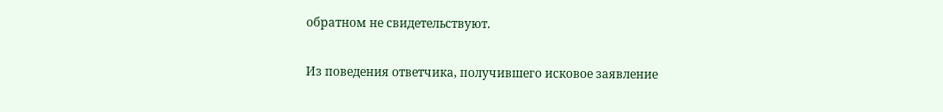обратном не свидетельствуют.

Из поведения ответчика, получившего исковое заявление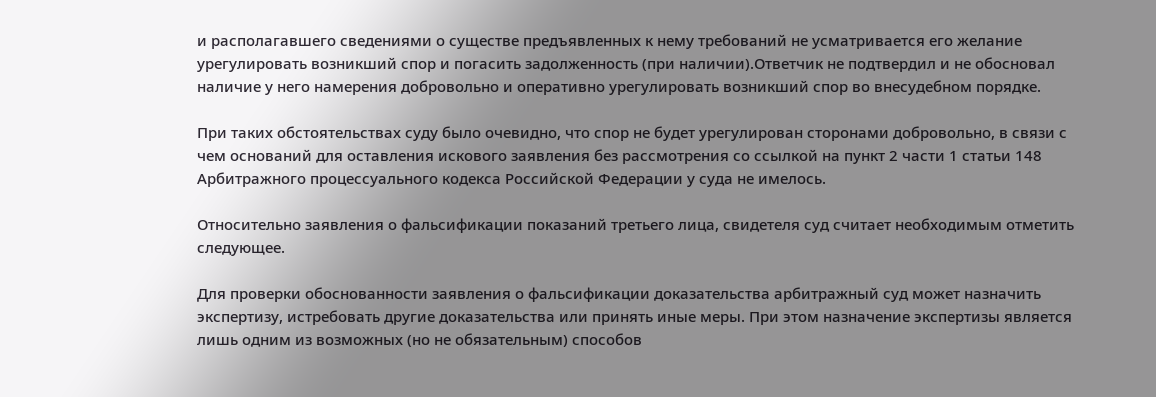и располагавшего сведениями о существе предъявленных к нему требований не усматривается его желание урегулировать возникший спор и погасить задолженность (при наличии).Ответчик не подтвердил и не обосновал наличие у него намерения добровольно и оперативно урегулировать возникший спор во внесудебном порядке.

При таких обстоятельствах суду было очевидно, что спор не будет урегулирован сторонами добровольно, в связи с чем оснований для оставления искового заявления без рассмотрения со ссылкой на пункт 2 части 1 статьи 148 Арбитражного процессуального кодекса Российской Федерации у суда не имелось.

Относительно заявления о фальсификации показаний третьего лица, свидетеля суд считает необходимым отметить следующее.

Для проверки обоснованности заявления о фальсификации доказательства арбитражный суд может назначить экспертизу, истребовать другие доказательства или принять иные меры. При этом назначение экспертизы является лишь одним из возможных (но не обязательным) способов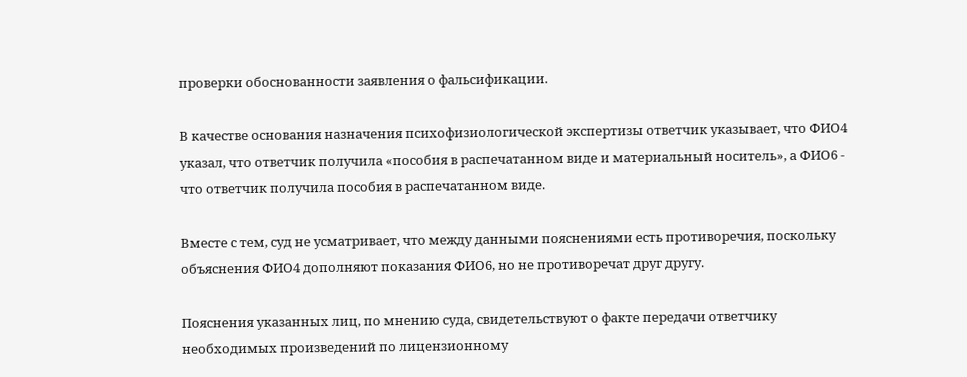проверки обоснованности заявления о фальсификации.

В качестве основания назначения психофизиологической экспертизы ответчик указывает, что ФИО4 указал, что ответчик получила «пособия в распечатанном виде и материальный носитель», а ФИО6 - что ответчик получила пособия в распечатанном виде.

Вместе с тем, суд не усматривает, что между данными пояснениями есть противоречия, поскольку объяснения ФИО4 дополняют показания ФИО6, но не противоречат друг другу.

Пояснения указанных лиц, по мнению суда, свидетельствуют о факте передачи ответчику необходимых произведений по лицензионному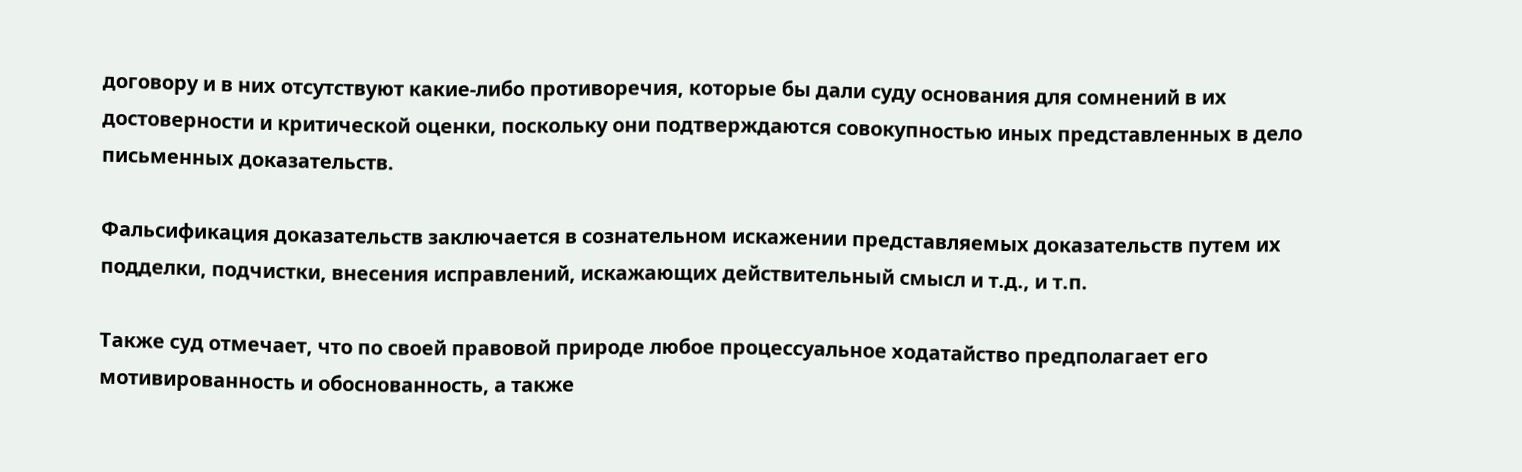договору и в них отсутствуют какие-либо противоречия, которые бы дали суду основания для сомнений в их достоверности и критической оценки, поскольку они подтверждаются совокупностью иных представленных в дело письменных доказательств.

Фальсификация доказательств заключается в сознательном искажении представляемых доказательств путем их подделки, подчистки, внесения исправлений, искажающих действительный смысл и т.д., и т.п.

Также суд отмечает, что по своей правовой природе любое процессуальное ходатайство предполагает его мотивированность и обоснованность, а также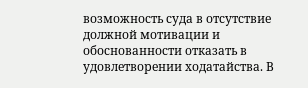возможность суда в отсутствие должной мотивации и обоснованности отказать в удовлетворении ходатайства. В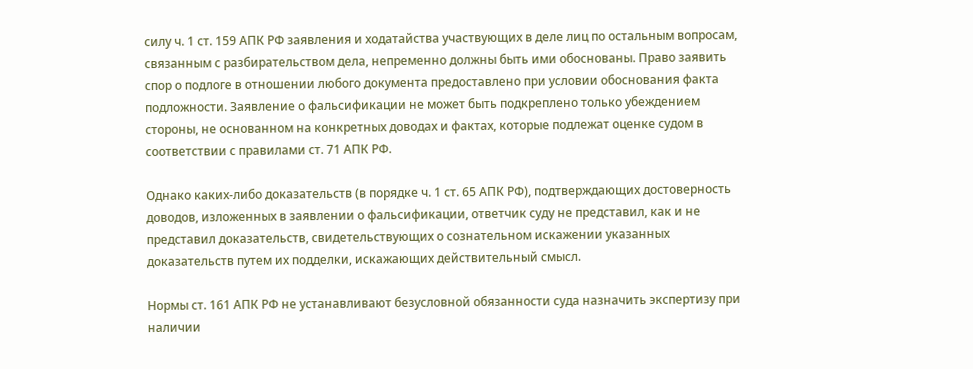силу ч. 1 ст. 159 АПК РФ заявления и ходатайства участвующих в деле лиц по остальным вопросам, связанным с разбирательством дела, непременно должны быть ими обоснованы. Право заявить спор о подлоге в отношении любого документа предоставлено при условии обоснования факта подложности. Заявление о фальсификации не может быть подкреплено только убеждением стороны, не основанном на конкретных доводах и фактах, которые подлежат оценке судом в соответствии с правилами ст. 71 АПК РФ.

Однако каких-либо доказательств (в порядке ч. 1 ст. 65 АПК РФ), подтверждающих достоверность доводов, изложенных в заявлении о фальсификации, ответчик суду не представил, как и не представил доказательств, свидетельствующих о сознательном искажении указанных доказательств путем их подделки, искажающих действительный смысл.

Нормы ст. 161 АПК РФ не устанавливают безусловной обязанности суда назначить экспертизу при наличии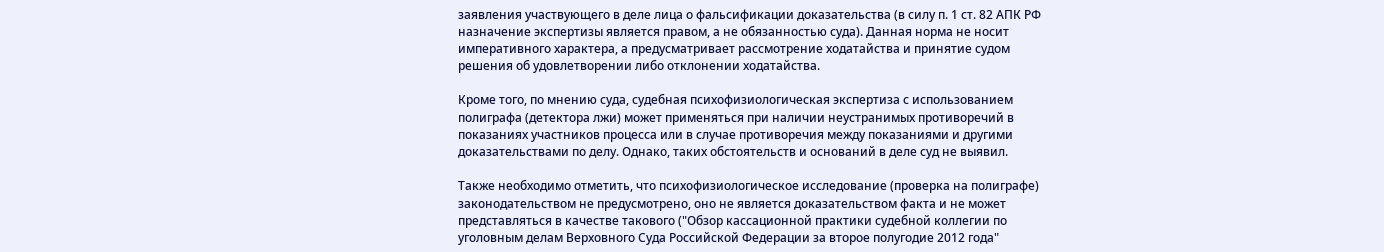заявления участвующего в деле лица о фальсификации доказательства (в силу п. 1 ст. 82 АПК РФ назначение экспертизы является правом, а не обязанностью суда). Данная норма не носит императивного характера, а предусматривает рассмотрение ходатайства и принятие судом решения об удовлетворении либо отклонении ходатайства.

Кроме того, по мнению суда, судебная психофизиологическая экспертиза с использованием полиграфа (детектора лжи) может применяться при наличии неустранимых противоречий в показаниях участников процесса или в случае противоречия между показаниями и другими доказательствами по делу. Однако, таких обстоятельств и оснований в деле суд не выявил.

Также необходимо отметить, что психофизиологическое исследование (проверка на полиграфе) законодательством не предусмотрено, оно не является доказательством факта и не может представляться в качестве такового ("Обзор кассационной практики судебной коллегии по уголовным делам Верховного Суда Российской Федерации за второе полугодие 2012 года"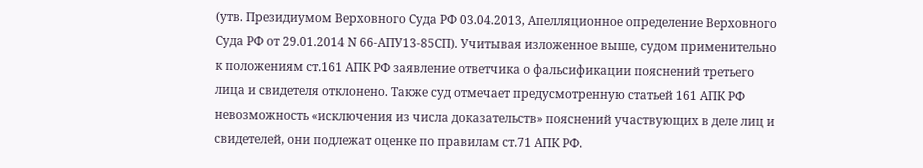(утв. Президиумом Верховного Суда РФ 03.04.2013, Апелляционное определение Верховного Суда РФ от 29.01.2014 N 66-АПУ13-85СП). Учитывая изложенное выше, судом применительно к положениям ст.161 АПК РФ заявление ответчика о фальсификации пояснений третьего лица и свидетеля отклонено. Также суд отмечает предусмотренную статьей 161 АПК РФ невозможность «исключения из числа доказательств» пояснений участвующих в деле лиц и свидетелей, они подлежат оценке по правилам ст.71 АПК РФ.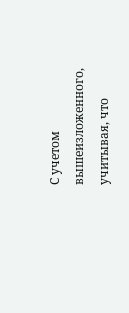С учетом вышеизложенного, учитывая, что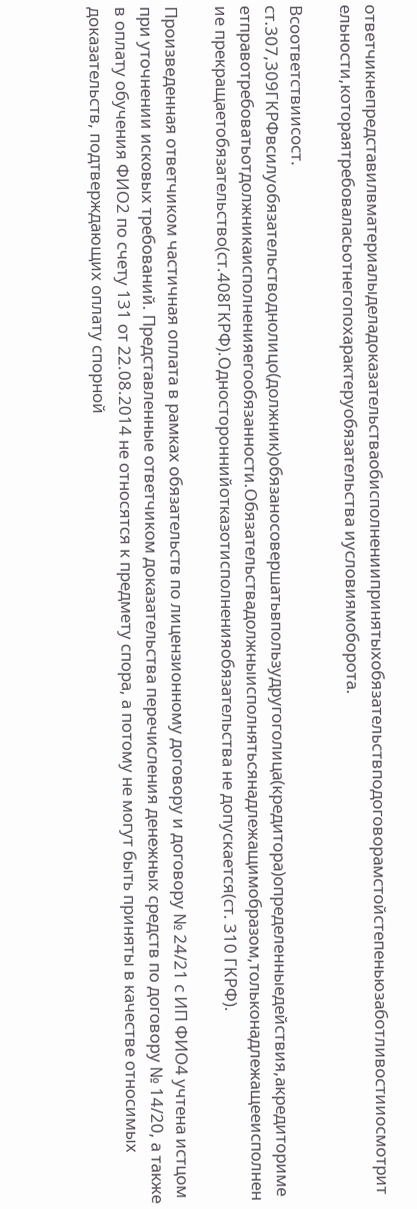ответчикнепредставилвматериалыделадоказательстваобисполнениипринятыхобязательствподоговорамстойстепеньюзаботливостииосмотрительности,котораятребоваласьотнегопохарактеруобязательства иусловиямоборота.

Всоответствиисост. ст.307,309ГКРФвсилуобязательстводнолицо(должник)обязаносовершатьвпользудругоголица(кредитора)определенныедействия,акредиторимеетправотребоватьотдолжникаисполненияегообязанности.Обязательствадолжныисполнятьсянадлежащимобразом,тольконадлежащееисполнение прекращаетобязательство(ст.408ГКРФ).Одностороннийотказотисполненияобязательства не допускается(ст. 310 ГКРФ).

Произведенная ответчиком частичная оплата в рамках обязательств по лицензионному договору и договору № 24/21 с ИП ФИО4 учтена истцом при уточнении исковых требований. Представленные ответчиком доказательства перечисления денежных средств по договору № 14/20, а также в оплату обучения ФИО2 по счету 131 от 22.08.2014 не относятся к предмету спора, а потому не могут быть приняты в качестве относимых доказательств, подтверждающих оплату спорной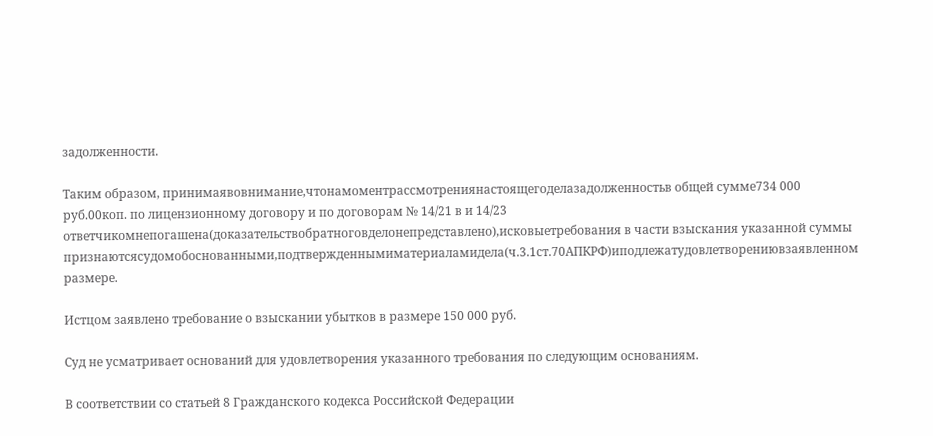задолженности.

Таким образом, принимаявовнимание,чтонамоментрассмотрениянастоящегоделазадолженностьв общей сумме734 000 руб.00коп. по лицензионному договору и по договорам № 14/21 в и 14/23 ответчикомнепогашена(доказательствобратноговделонепредставлено),исковыетребования в части взыскания указанной суммы признаютсясудомобоснованными,подтвержденнымиматериаламидела(ч.3.1ст.70АПКРФ)иподлежатудовлетворениювзаявленном размере.

Истцом заявлено требование о взыскании убытков в размере 150 000 руб.

Суд не усматривает оснований для удовлетворения указанного требования по следующим основаниям.

В соответствии со статьей 8 Гражданского кодекса Российской Федерации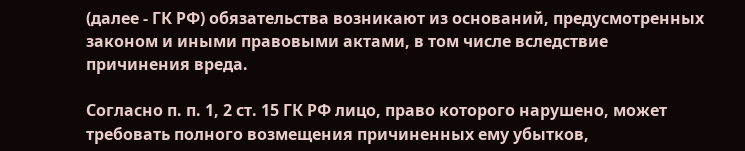(далее - ГК РФ) обязательства возникают из оснований, предусмотренных законом и иными правовыми актами, в том числе вследствие причинения вреда.

Согласно п. п. 1, 2 ст. 15 ГК РФ лицо, право которого нарушено, может требовать полного возмещения причиненных ему убытков,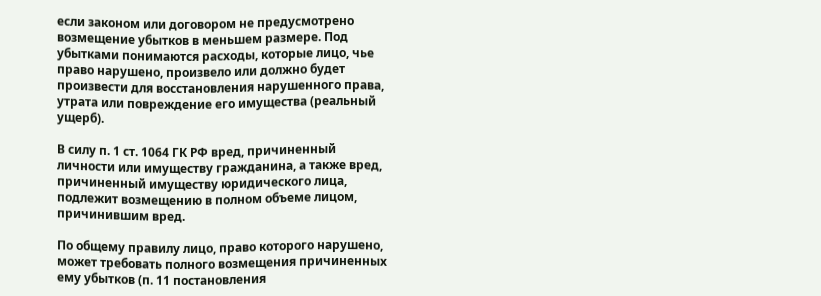если законом или договором не предусмотрено возмещение убытков в меньшем размере. Под убытками понимаются расходы, которые лицо, чье право нарушено, произвело или должно будет произвести для восстановления нарушенного права, утрата или повреждение его имущества (реальный ущерб).

В силу п. 1 ст. 1064 ГК РФ вред, причиненный личности или имуществу гражданина, а также вред, причиненный имуществу юридического лица, подлежит возмещению в полном объеме лицом, причинившим вред.

По общему правилу лицо, право которого нарушено, может требовать полного возмещения причиненных ему убытков (п. 11 постановления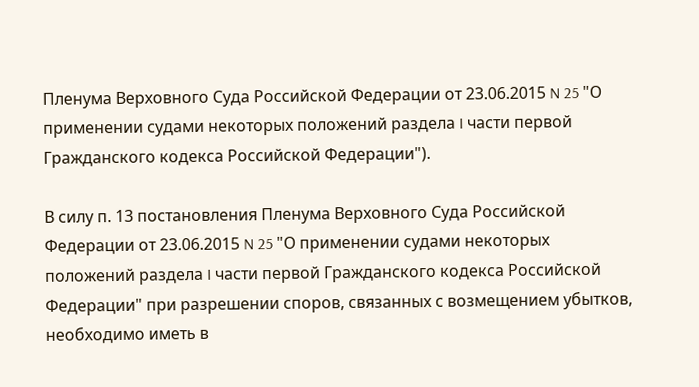Пленума Верховного Суда Российской Федерации от 23.06.2015 N 25 "О применении судами некоторых положений раздела I части первой Гражданского кодекса Российской Федерации").

В силу п. 13 постановления Пленума Верховного Суда Российской Федерации от 23.06.2015 N 25 "О применении судами некоторых положений раздела I части первой Гражданского кодекса Российской Федерации" при разрешении споров, связанных с возмещением убытков, необходимо иметь в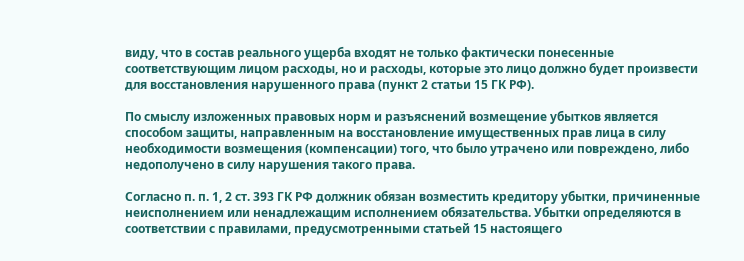виду, что в состав реального ущерба входят не только фактически понесенные соответствующим лицом расходы, но и расходы, которые это лицо должно будет произвести для восстановления нарушенного права (пункт 2 статьи 15 ГК РФ).

По смыслу изложенных правовых норм и разъяснений возмещение убытков является способом защиты, направленным на восстановление имущественных прав лица в силу необходимости возмещения (компенсации) того, что было утрачено или повреждено, либо недополучено в силу нарушения такого права.

Согласно п. п. 1, 2 ст. 393 ГК РФ должник обязан возместить кредитору убытки, причиненные неисполнением или ненадлежащим исполнением обязательства. Убытки определяются в соответствии с правилами, предусмотренными статьей 15 настоящего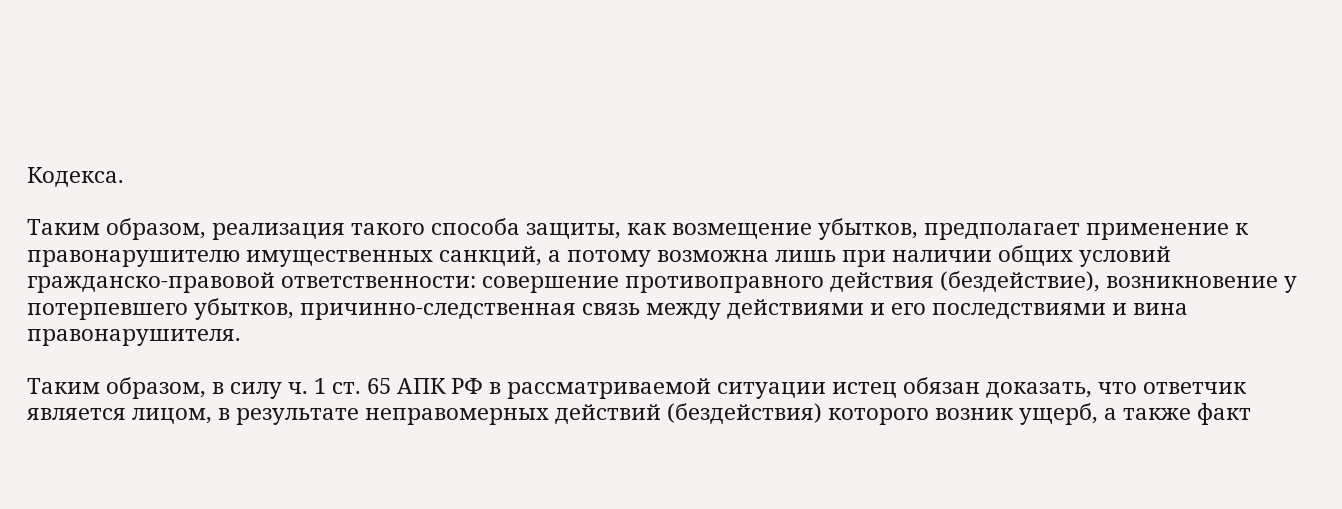Кодекса.

Таким образом, реализация такого способа защиты, как возмещение убытков, предполагает применение к правонарушителю имущественных санкций, а потому возможна лишь при наличии общих условий гражданско-правовой ответственности: совершение противоправного действия (бездействие), возникновение у потерпевшего убытков, причинно-следственная связь между действиями и его последствиями и вина правонарушителя.

Таким образом, в силу ч. 1 ст. 65 АПК РФ в рассматриваемой ситуации истец обязан доказать, что ответчик является лицом, в результате неправомерных действий (бездействия) которого возник ущерб, а также факт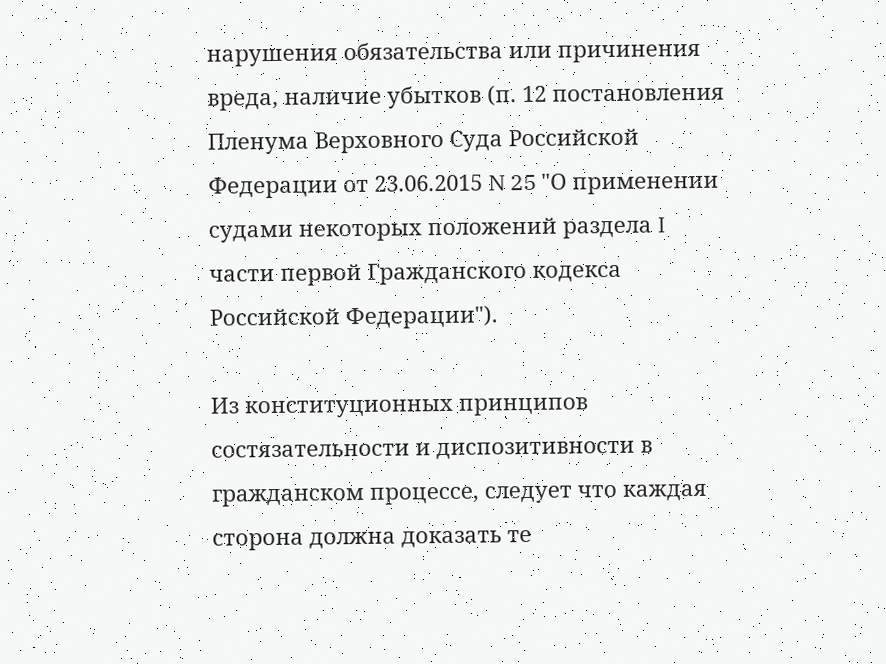нарушения обязательства или причинения вреда, наличие убытков (п. 12 постановления Пленума Верховного Суда Российской Федерации от 23.06.2015 N 25 "О применении судами некоторых положений раздела I части первой Гражданского кодекса Российской Федерации").

Из конституционных принципов состязательности и диспозитивности в гражданском процессе, следует что каждая сторона должна доказать те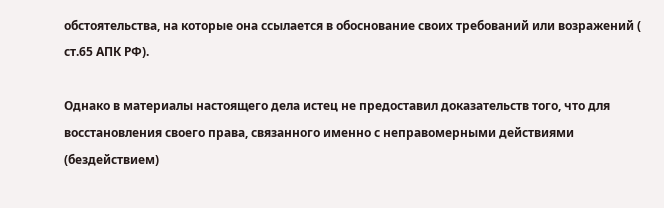обстоятельства, на которые она ссылается в обоснование своих требований или возражений ( ст.65 АПК РФ).

Однако в материалы настоящего дела истец не предоставил доказательств того, что для восстановления своего права, связанного именно с неправомерными действиями (бездействием)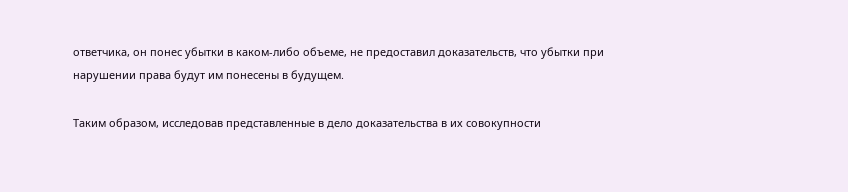ответчика, он понес убытки в каком-либо объеме, не предоставил доказательств, что убытки при нарушении права будут им понесены в будущем.

Таким образом, исследовав представленные в дело доказательства в их совокупности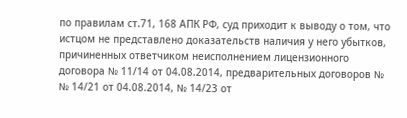по правилам ст.71, 168 АПК РФ, суд приходит к выводу о том, что истцом не представлено доказательств наличия у него убытков, причиненных ответчиком неисполнением лицензионного договора № 11/14 от 04.08.2014, предварительных договоров № № 14/21 от 04.08.2014, № 14/23 от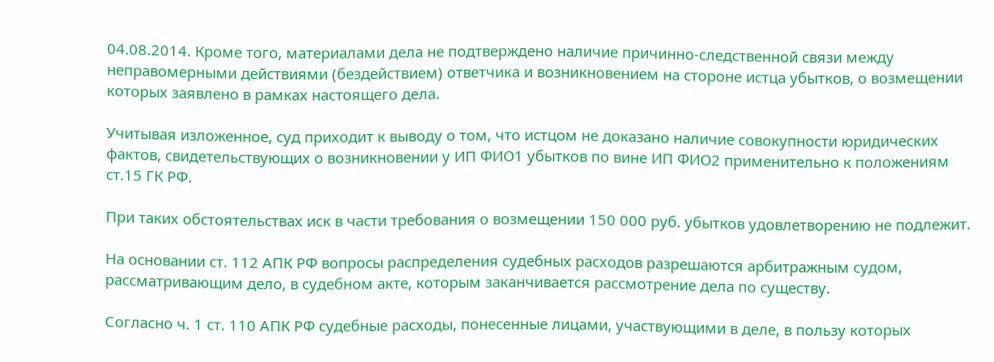04.08.2014. Кроме того, материалами дела не подтверждено наличие причинно-следственной связи между неправомерными действиями (бездействием) ответчика и возникновением на стороне истца убытков, о возмещении которых заявлено в рамках настоящего дела.

Учитывая изложенное, суд приходит к выводу о том, что истцом не доказано наличие совокупности юридических фактов, свидетельствующих о возникновении у ИП ФИО1 убытков по вине ИП ФИО2 применительно к положениям ст.15 ГК РФ.

При таких обстоятельствах иск в части требования о возмещении 150 000 руб. убытков удовлетворению не подлежит.

На основании ст. 112 АПК РФ вопросы распределения судебных расходов разрешаются арбитражным судом, рассматривающим дело, в судебном акте, которым заканчивается рассмотрение дела по существу.

Согласно ч. 1 ст. 110 АПК РФ судебные расходы, понесенные лицами, участвующими в деле, в пользу которых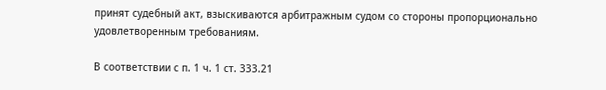принят судебный акт, взыскиваются арбитражным судом со стороны пропорционально удовлетворенным требованиям.

В соответствии с п. 1 ч. 1 ст. 333.21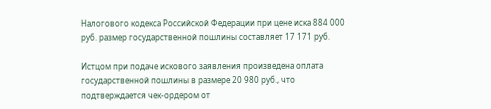Налогового кодекса Российской Федерации при цене иска 884 000 руб. размер государственной пошлины составляет 17 171 руб.

Истцом при подаче искового заявления произведена оплата государственной пошлины в размере 20 980 руб., что подтверждается чек-ордером от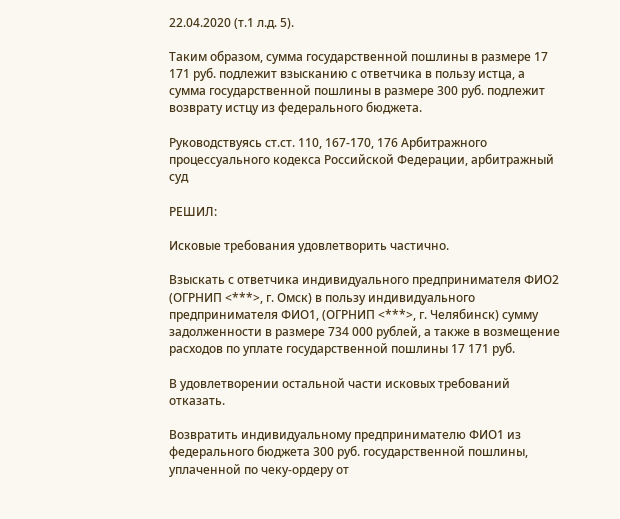22.04.2020 (т.1 л.д. 5).

Таким образом, сумма государственной пошлины в размере 17 171 руб. подлежит взысканию с ответчика в пользу истца, а сумма государственной пошлины в размере 300 руб. подлежит возврату истцу из федерального бюджета.

Руководствуясь ст.ст. 110, 167-170, 176 Арбитражного процессуального кодекса Российской Федерации, арбитражный суд

РЕШИЛ:

Исковые требования удовлетворить частично.

Взыскать с ответчика индивидуального предпринимателя ФИО2 (ОГРНИП <***>, г. Омск) в пользу индивидуального предпринимателя ФИО1, (ОГРНИП <***>, г. Челябинск) сумму задолженности в размере 734 000 рублей, а также в возмещение расходов по уплате государственной пошлины 17 171 руб.

В удовлетворении остальной части исковых требований отказать.

Возвратить индивидуальному предпринимателю ФИО1 из федерального бюджета 300 руб. государственной пошлины, уплаченной по чеку-ордеру от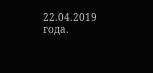22.04.2019 года.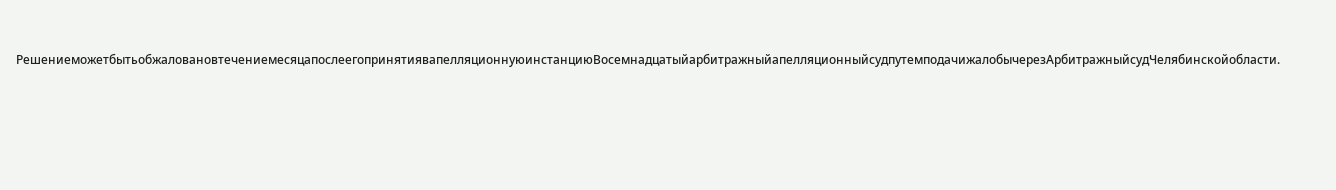РешениеможетбытьобжаловановтечениемесяцапослеегопринятиявапелляционнуюинстанциюВосемнадцатыйарбитражныйапелляционныйсудпутемподачижалобычерезАрбитражныйсудЧелябинскойобласти.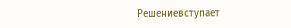Решениевступает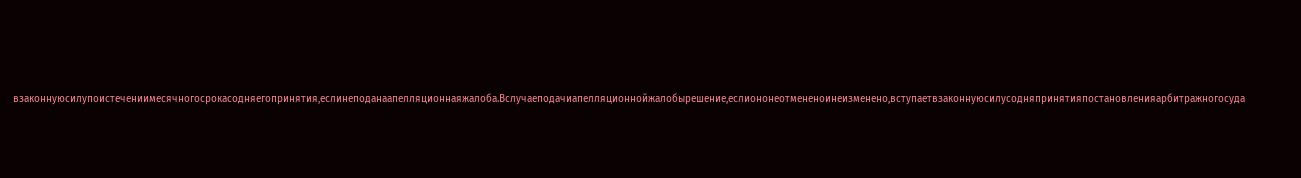взаконнуюсилупоистечениимесячногосрокасодняегопринятия,еслинеподанаапелляционнаяжалоба.Вслучаеподачиапелляционнойжалобырешение,еслиононеотмененоинеизменено,вступаетвзаконнуюсилусодняпринятияпостановленияарбитражногосуда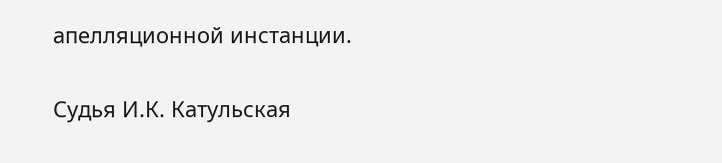апелляционной инстанции.

Судья И.К. Катульская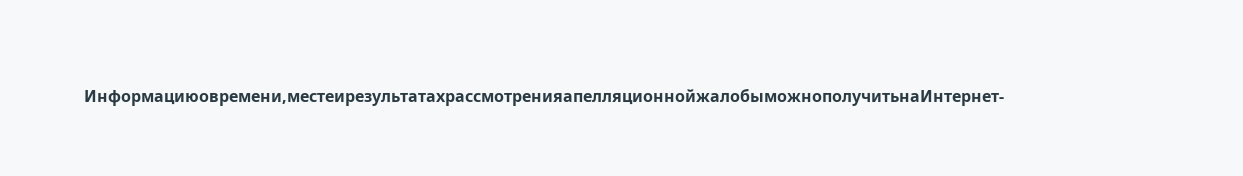Информациюовремени,местеирезультатахрассмотренияапелляционнойжалобыможнополучитьнаИнтернет-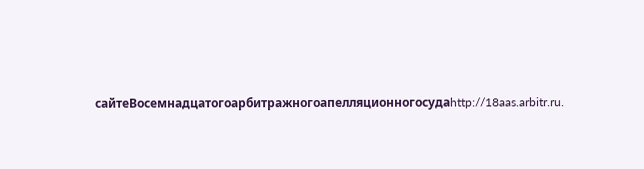сайтеВосемнадцатогоарбитражногоапелляционногосудаhttp://18aas.arbitr.ru.